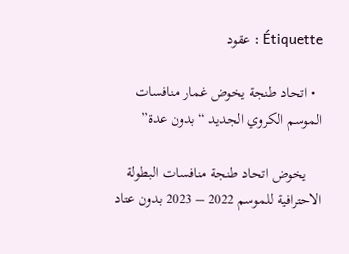Étiquette : عقود

  • اتحاد طنجة يخوض غمار منافسات الموسم الكروي الجديد “بدون عدة”

    يخوض اتحاد طنجة منافسات البطولة الاحترافية للموسم 2022 – 2023 بدون عتاد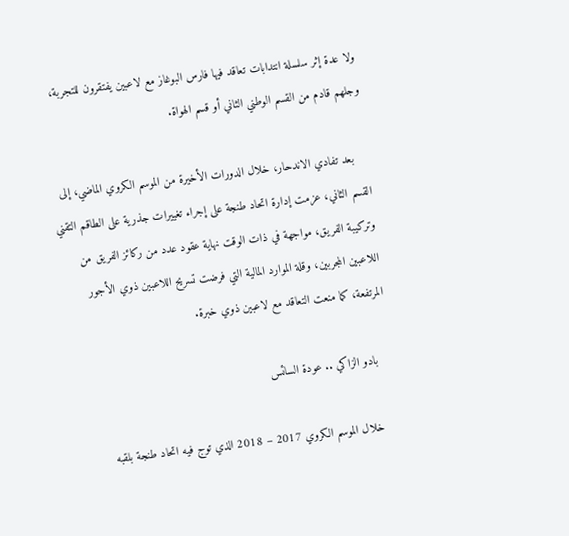ولا عدة إثر سلسلة انتدابات تعاقد فيها فارس البوغاز مع لاعبين يفتقرون للتجربة، وجلهم قادم من القسم الوطني الثاني أو قسم الهواة.

    بعد تفادي الاندحار، خلال الدورات الأخيرة من الموسم الكروي الماضي، إلى القسم الثاني، عزمت إدارة اتحاد طنجة على إجراء تغييرات جذرية على الطاقم التقني وتركيبة الفريق، مواجهة في ذات الوقت نهاية عقود عدد من ركائز الفريق من اللاعبين المجربين، وقلة الموارد المالية التي فرضت تسريح اللاعبين ذوي الأجور المرتفعة، كما منعت التعاقد مع لاعبين ذوي خبرة.

    بادو الزاكي .. عودة السائس

    خلال الموسم الكروي 2017 – 2018 الذي توج فيه اتحاد طنجة بلقبه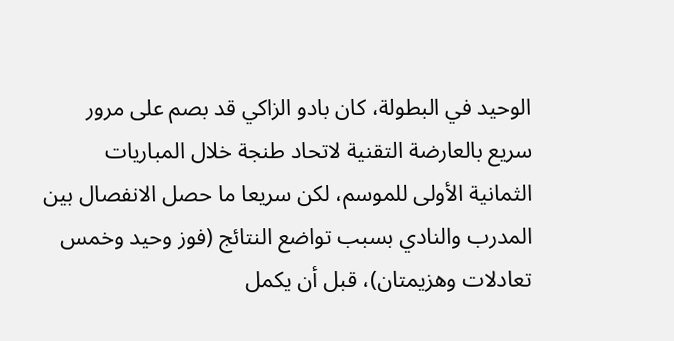الوحيد في البطولة، كان بادو الزاكي قد بصم على مرور سريع بالعارضة التقنية لاتحاد طنجة خلال المباريات الثمانية الأولى للموسم، لكن سريعا ما حصل الانفصال بين المدرب والنادي بسبب تواضع النتائج (فوز وحيد وخمس تعادلات وهزيمتان)، قبل أن يكمل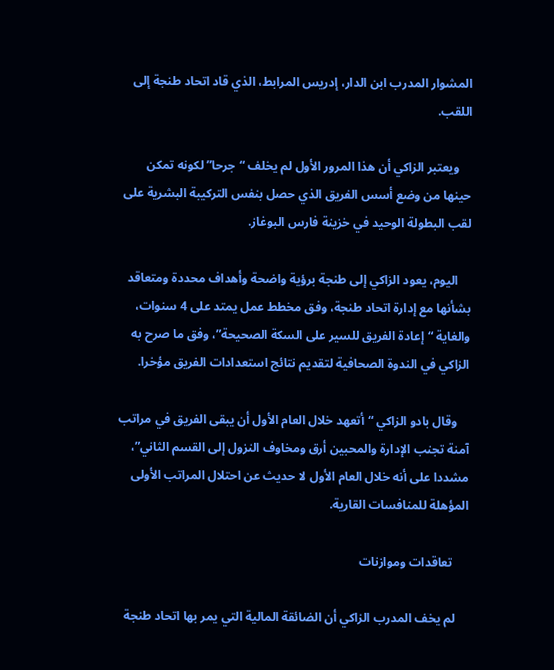المشوار المدرب ابن الدار، إدريس المرابط، الذي قاد اتحاد طنجة إلى اللقب.

    ويعتبر الزاكي أن هذا المرور الأول لم يخلف “جرحا” لكونه تمكن حينها من وضع أسس الفريق الذي حصل بنفس التركيبة البشرية على لقب البطولة الوحيد في خزينة فارس البوغاز.

    اليوم، يعود الزاكي إلى طنجة برؤية واضحة وأهداف محددة ومتعاقد بشأنها مع إدارة اتحاد طنجة، وفق مخطط عمل يمتد على 4 سنوات، والغاية “إعادة الفريق للسير على السكة الصحيحة”، وفق ما صرح به الزاكي في الندوة الصحافية لتقديم نتائج استعدادات الفريق مؤخرا.

    وقال بادو الزاكي “أتعهد خلال العام الأول أن يبقى الفريق في مراتب آمنة تجنب الإدارة والمحبين أرق ومخاوف النزول إلى القسم الثاني”، مشددا على أنه خلال العام الأول لا حديث عن احتلال المراتب الأولى المؤهلة للمنافسات القارية.

     تعاقدات وموازنات

    لم يخف المدرب الزاكي أن الضائقة المالية التي يمر بها اتحاد طنجة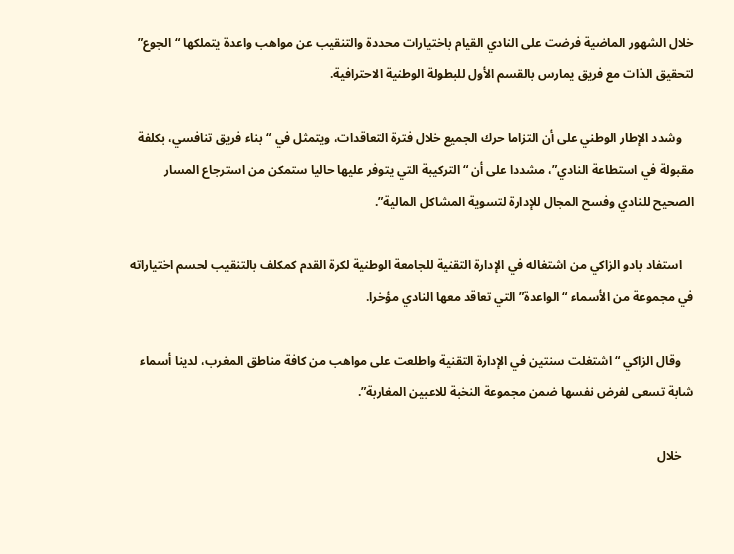خلال الشهور الماضية فرضت على النادي القيام باختيارات محددة والتنقيب عن مواهب واعدة يتملكها “الجوع” لتحقيق الذات مع فريق يمارس بالقسم الأول للبطولة الوطنية الاحترافية.

    وشدد الإطار الوطني على أن التزاما حرك الجميع خلال فترة التعاقدات، ويتمثل في “بناء فريق تنافسي، بكلفة مقبولة في استطاعة النادي”، مشددا على أن “التركيبة التي يتوفر عليها حاليا ستمكن من استرجاع المسار الصحيح للنادي وفسح المجال للإدارة لتسوية المشاكل المالية”.

    استفاد بادو الزاكي من اشتغاله في الإدارة التقنية للجامعة الوطنية لكرة القدم كمكلف بالتنقيب لحسم اختياراته في مجموعة من الأسماء “الواعدة” التي تعاقد معها النادي مؤخرا.

    وقال الزاكي “اشتغلت سنتين في الإدارة التقنية واطلعت على مواهب من كافة مناطق المغرب، لدينا أسماء شابة تسعى لفرض نفسها ضمن مجموعة النخبة للاعبين المغاربة”.

    خلال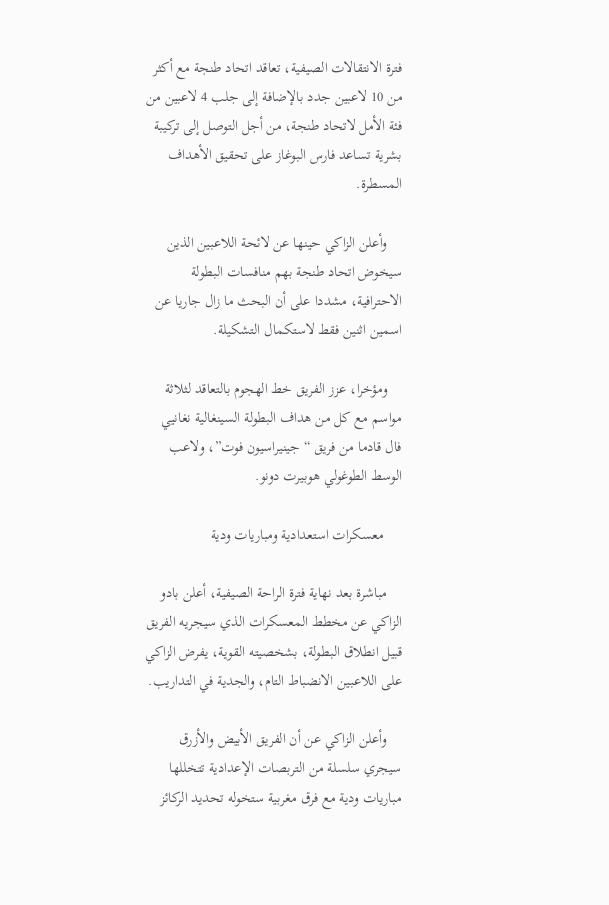فترة الانتقالات الصيفية، تعاقد اتحاد طنجة مع أكثر من 10 لاعبين جدد بالإضافة إلى جلب 4 لاعبين من فئة الأمل لاتحاد طنجة، من أجل التوصل إلى تركيبة بشرية تساعد فارس البوغاز على تحقيق الأهداف المسطرة.

    وأعلن الزاكي حينها عن لائحة اللاعبين الذين سيخوض اتحاد طنجة بهم منافسات البطولة الاحترافية، مشددا على أن البحث ما زال جاريا عن اسمين اثنين فقط لاستكمال التشكيلة.

    ومؤخرا، عزز الفريق خط الهجوم بالتعاقد لثلاثة مواسم مع كل من هداف البطولة السينغالية نغانيي فال قادما من فريق “جينيراسيون فوت”، ولاعب الوسط الطوغولي هوبيرت دونو.

     معسكرات استعدادية ومباريات ودية

    مباشرة بعد نهاية فترة الراحة الصيفية، أعلن بادو الزاكي عن مخطط المعسكرات الذي سيجريه الفريق قبيل انطلاق البطولة، بشخصيته القوية، يفرض الزاكي على اللاعبين الانضباط التام، والجدية في التداريب.

    وأعلن الزاكي عن أن الفريق الأبيض والأزرق سيجري سلسلة من التربصات الإعدادية تتخللها مباريات ودية مع فرق مغربية ستخوله تحديد الركائز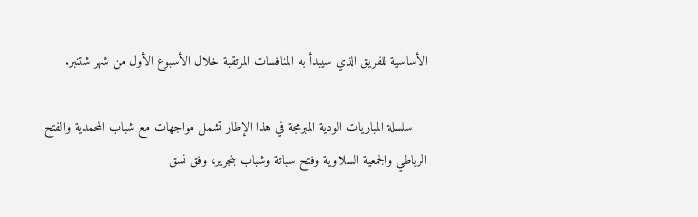الأساسية للفريق الذي سيبدأ به المنافسات المرتقبة خلال الأسبوع الأول من شهر شتنبر.

    سلسلة المباريات الودية المبرمجة في هذا الإطار تشمل مواجهات مع شباب المحمدية والفتح الرباطي والجمعية السلاوية وفتح سباتة وشباب بنجرير، وفق نسق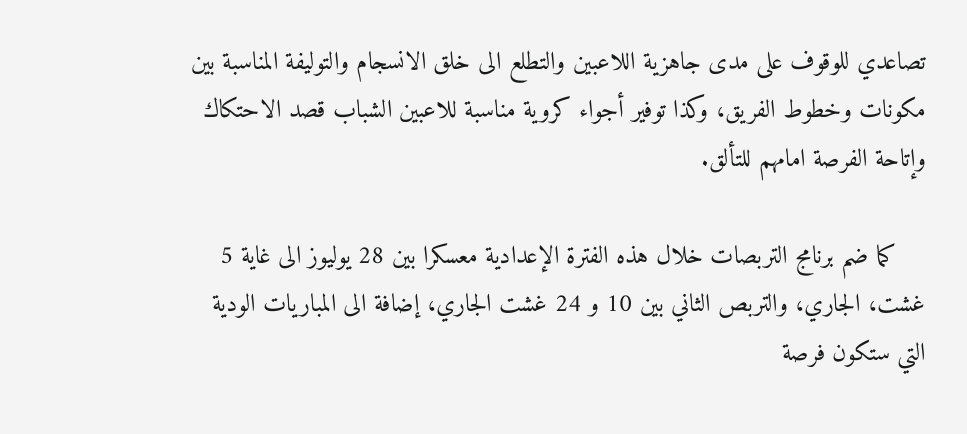تصاعدي للوقوف على مدى جاهزية اللاعبين والتطلع الى خلق الانسجام والتوليفة المناسبة بين مكونات وخطوط الفريق، وكذا توفير أجواء كروية مناسبة للاعبين الشباب قصد الاحتكاك وإتاحة الفرصة امامهم للتألق.

    كما ضم برنامج التربصات خلال هذه الفترة الإعدادية معسكرا بين 28 يوليوز الى غاية 5 غشت، الجاري، والتربص الثاني بين 10 و 24 غشت الجاري، إضافة الى المباريات الودية التي ستكون فرصة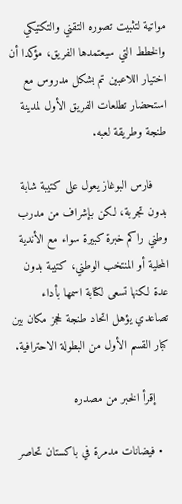مواتية لتثبيت تصوره التقني والتكتيكي والخطط التي سيعتمدها الفريق، مؤكدا أن اختيار اللاعبين تم بشكل مدروس مع استحضار تطلعات الفريق الأول لمدينة طنجة وطريقة لعبه.

    فارس البوغاز يعول على كتيبة شابة بدون تجربة، لكن بإشراف من مدرب وطني راكم خبرة كبيرة سواء مع الأندية المحلية أو المنتخب الوطني، كتيبة بدون عدة لكنها تسعى لكتابة اسمها بأداء تصاعدي يؤهل اتحاد طنجة لحجز مكان بين كبار القسم الأول من البطولة الاحترافية.

    إقرأ الخبر من مصدره

  • فيضانات مدمرة في باكستان تحاصر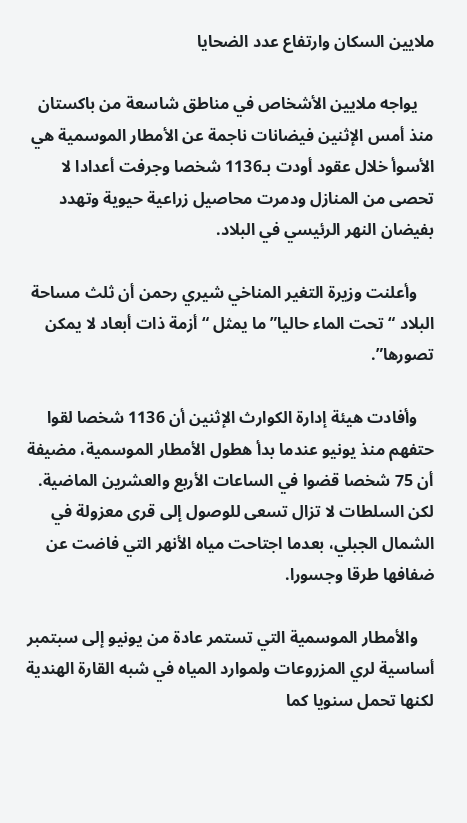ملايين السكان وارتفاع عدد الضحايا

    يواجه ملايين الأشخاص في مناطق شاسعة من باكستان منذ أمس الإثنين فيضانات ناجمة عن الأمطار الموسمية هي الأسوأ خلال عقود أودت بـ1136 شخصا وجرفت أعدادا لا تحصى من المنازل ودمرت محاصيل زراعية حيوية وتهدد بفيضان النهر الرئيسي في البلاد.

    وأعلنت وزيرة التغير المناخي شيري رحمن أن ثلث مساحة البلاد “تحت الماء حاليا” ما يمثل “أزمة ذات أبعاد لا يمكن تصورها”.

    وأفادت هيئة إدارة الكوارث الإثنين أن 1136 شخصا لقوا حتفهم منذ يونيو عندما بدأ هطول الأمطار الموسمية، مضيفة أن 75 شخصا قضوا في الساعات الأربع والعشرين الماضية. لكن السلطات لا تزال تسعى للوصول إلى قرى معزولة في الشمال الجبلي، بعدما اجتاحت مياه الأنهر التي فاضت عن ضفافها طرقا وجسورا.

    والأمطار الموسمية التي تستمر عادة من يونيو إلى سبتمبر أساسية لري المزروعات ولموارد المياه في شبه القارة الهندية لكنها تحمل سنويا كما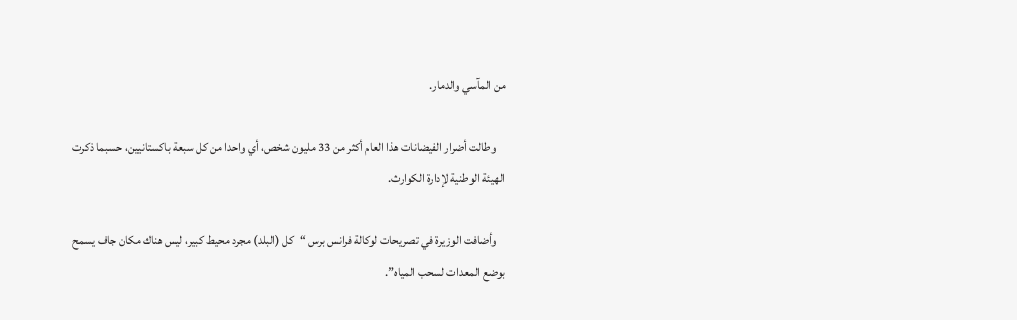من المآسي والدمار.

    وطالت أضرار الفيضانات هذا العام أكثر من 33 مليون شخص، أي واحدا من كل سبعة باكستانيين، حسبما ذكرت الهيئة الوطنية لإدارة الكوارث.

    وأضافت الوزيرة في تصريحات لوكالة فرانس برس “كل (البلد) مجرد محيط كبير، ليس هناك مكان جاف يسمح بوضع المعدات لسحب المياه”.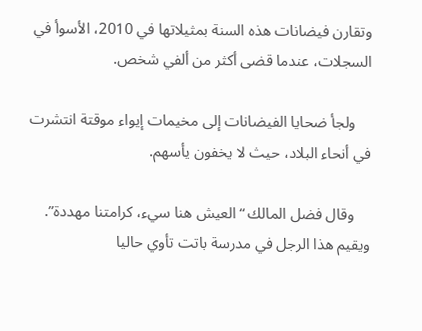وتقارن فيضانات هذه السنة بمثيلاتها في 2010، الأسوأ في السجلات، عندما قضى أكثر من ألفي شخص.

    ولجأ ضحايا الفيضانات إلى مخيمات إيواء موقتة انتشرت في أنحاء البلاد، حيث لا يخفون يأسهم.

    وقال فضل المالك “العيش هنا سيء، كرامتنا مهددة”. ويقيم هذا الرجل في مدرسة باتت تأوي حاليا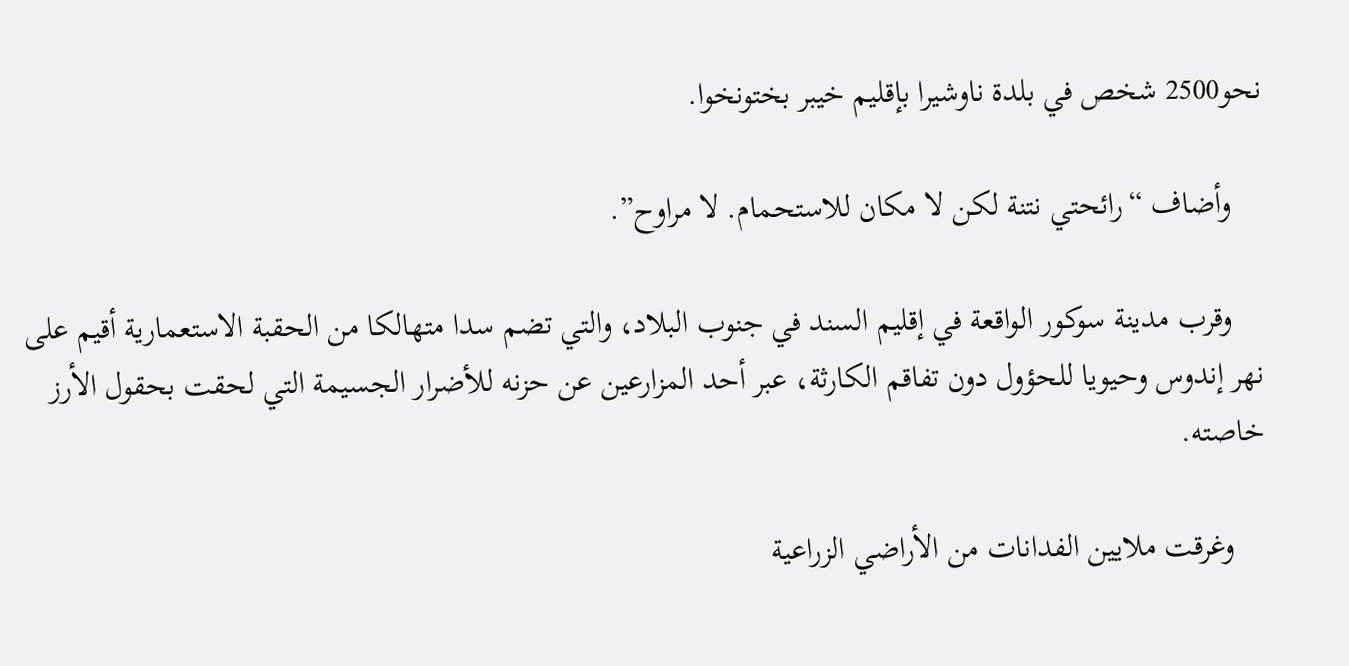نحو2500 شخص في بلدة ناوشيرا بإقليم خيبر بختونخوا.

    وأضاف “رائحتي نتنة لكن لا مكان للاستحمام. لا مراوح”.

    وقرب مدينة سوكور الواقعة في إقليم السند في جنوب البلاد، والتي تضم سدا متهالكا من الحقبة الاستعمارية أقيم على نهر إندوس وحيويا للحؤول دون تفاقم الكارثة، عبر أحد المزارعين عن حزنه للأضرار الجسيمة التي لحقت بحقول الأرز خاصته.

    وغرقت ملايين الفدانات من الأراضي الزراعية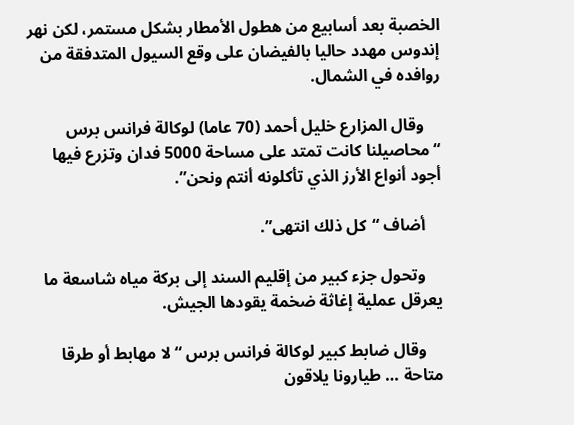الخصبة بعد أسابيع من هطول الأمطار بشكل مستمر، لكن نهر إندوس مهدد حاليا بالفيضان على وقع السيول المتدفقة من روافده في الشمال.

    وقال المزارع خليل أحمد (70 عاما) لوكالة فرانس برس “محاصيلنا كانت تمتد على مساحة 5000 فدان وتزرع فيها أجود أنواع الأرز الذي تأكلونه أنتم ونحن”.

    أضاف “كل ذلك انتهى”.

    وتحول جزء كبير من إقليم السند إلى بركة مياه شاسعة ما يعرقل عملية إغاثة ضخمة يقودها الجيش.

    وقال ضابط كبير لوكالة فرانس برس “لا مهابط أو طرقا متاحة … طيارونا يلاقون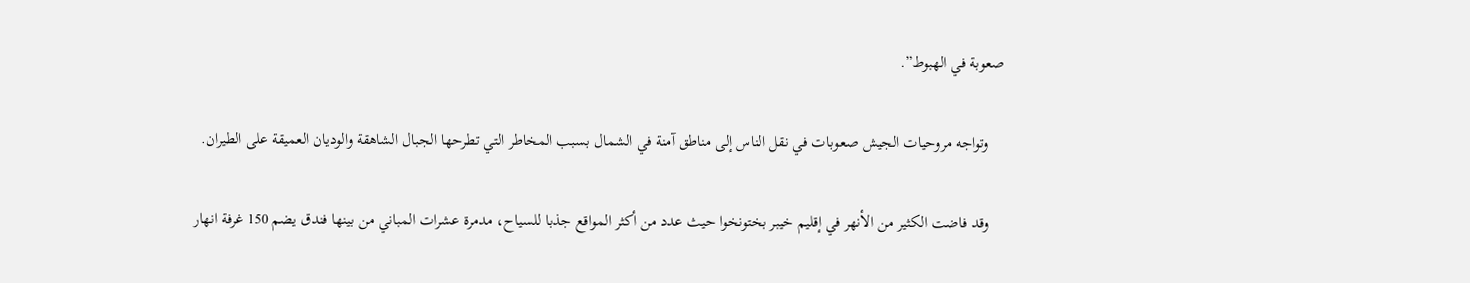صعوبة في الهبوط”.

    وتواجه مروحيات الجيش صعوبات في نقل الناس إلى مناطق آمنة في الشمال بسبب المخاطر التي تطرحها الجبال الشاهقة والوديان العميقة على الطيران.

    وقد فاضت الكثير من الأنهر في إقليم خيبر بختونخوا حيث عدد من أكثر المواقع جذبا للسياح، مدمرة عشرات المباني من بينها فندق يضم 150 غرفة انهار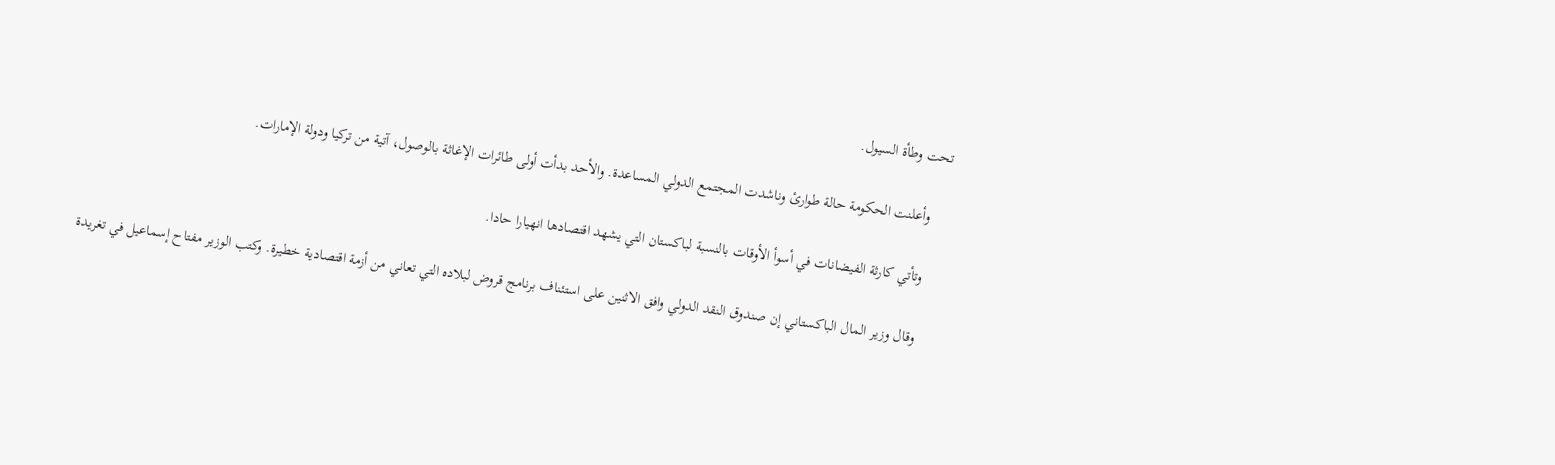تحت وطأة السيول.

    وأعلنت الحكومة حالة طوارئ وناشدت المجتمع الدولي المساعدة. والأحد بدأت أولى طائرات الإغاثة بالوصول، آتية من تركيا ودولة الإمارات.

    وتأتي كارثة الفيضانات في أسوأ الأوقات بالنسبة لباكستان التي يشهد اقتصادها انهيارا حادا.

    وقال وزير المال الباكستاني إن صندوق النقد الدولي وافق الاثنين على استئناف برنامج قروض لبلاده التي تعاني من أزمة اقتصادية خطيرة. وكتب الوزير مفتاح إسماعيل في تغريدة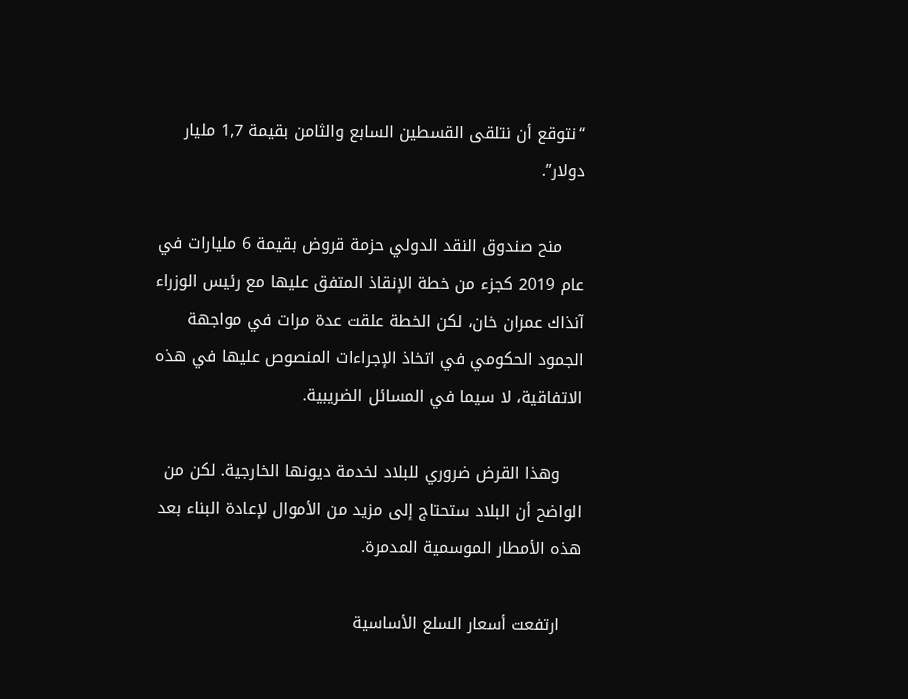“نتوقع أن نتلقى القسطين السابع والثامن بقيمة 1,7 مليار دولار”.

    منح صندوق النقد الدولي حزمة قروض بقيمة 6 مليارات في عام 2019 كجزء من خطة الإنقاذ المتفق عليها مع رئيس الوزراء آنذاك عمران خان، لكن الخطة علقت عدة مرات في مواجهة الجمود الحكومي في اتخاذ الإجراءات المنصوص عليها في هذه الاتفاقية، لا سيما في المسائل الضريبية.

    وهذا القرض ضروري للبلاد لخدمة ديونها الخارجية. لكن من الواضح أن البلاد ستحتاج إلى مزيد من الأموال لإعادة البناء بعد هذه الأمطار الموسمية المدمرة.

    ارتفعت أسعار السلع الأساسية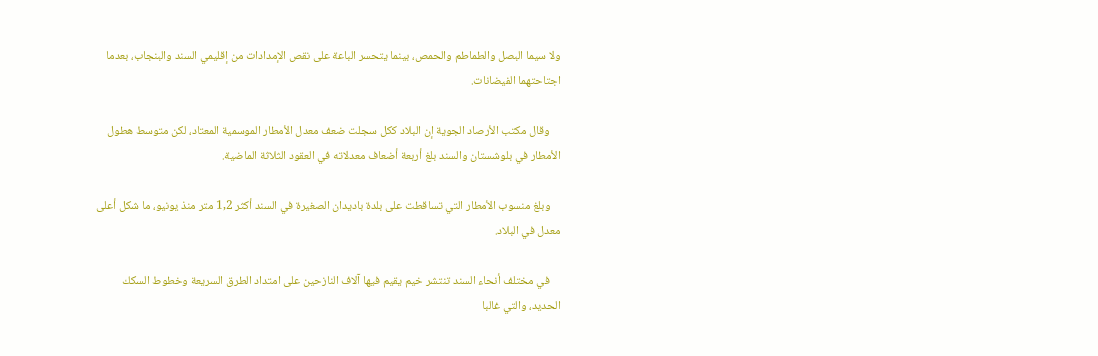ولا سيما البصل والطماطم والحمص، بينما يتحسر الباعة على نقص الإمدادات من إقليمي السند والبنجاب، بعدما اجتاحتهما الفيضانات.

    وقال مكتب الأرصاد الجوية إن البلاد ككل سجلت ضعف معدل الأمطار الموسمية المعتاد، لكن متوسط هطول الأمطار في بلوشستان والسند بلغ أربعة أضعاف معدلاته في العقود الثلاثة الماضية.

    وبلغ منسوب الأمطار التي تساقطت على بلدة باديدان الصغيرة في السند أكثر 1,2 متر منذ يونيو، ما شكل أعلى معدل في البلاد.

    في مختلف أنحاء السند تنتشر خيم يقيم فيها آلاف النازحين على امتداد الطرق السريعة وخطوط السكك الحديد، والتي غالبا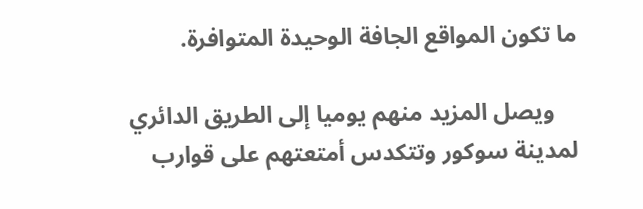ما تكون المواقع الجافة الوحيدة المتوافرة.

    ويصل المزيد منهم يوميا إلى الطريق الدائري لمدينة سوكور وتتكدس أمتعتهم على قوارب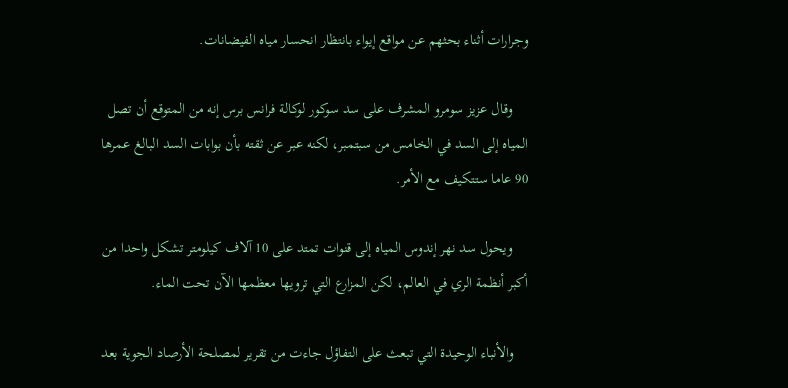وجرارات أثناء بحثهم عن مواقع إيواء بانتظار انحسار مياه الفيضانات.

    وقال عزيز سومرو المشرف على سد سوكور لوكالة فرانس برس إنه من المتوقع أن تصل المياه إلى السد في الخامس من سبتمبر، لكنه عبر عن ثقته بأن بوابات السد البالغ عمرها 90 عاما ستتكيف مع الأمر.

    ويحول سد نهر إندوس المياه إلى قنوات تمتد على 10 آلاف كيلومتر تشكل واحدا من أكبر أنظمة الري في العالم، لكن المزارع التي ترويها معظمها الآن تحت الماء.

    والأنباء الوحيدة التي تبعث على التفاؤل جاءت من تقرير لمصلحة الأرصاد الجوية بعد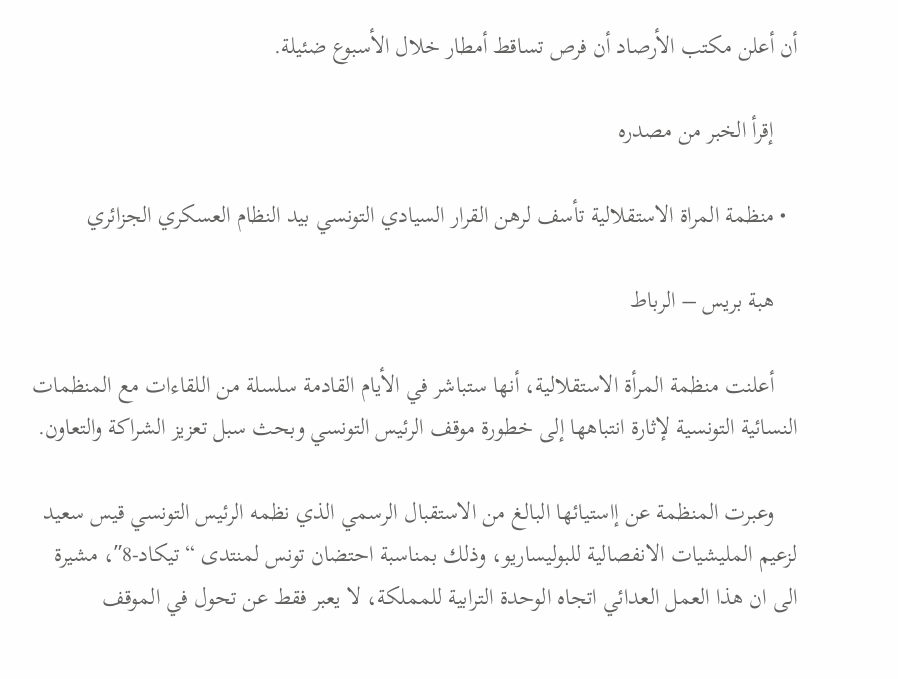أن أعلن مكتب الأرصاد أن فرص تساقط أمطار خلال الأسبوع ضئيلة.

    إقرأ الخبر من مصدره

  • منظمة المراة الاستقلالية تأسف لرهن القرار السيادي التونسي بيد النظام العسكري الجزائري

    هبة بريس – الرباط

    أعلنت منظمة المرأة الاستقلالية، أنها ستباشر في الأيام القادمة سلسلة من اللقاءات مع المنظمات النسائية التونسية لإثارة انتباهها إلى خطورة موقف الرئيس التونسي وبحث سبل تعزيز الشراكة والتعاون.

    وعبرت المنظمة عن إاستيائها البالغ من الاستقبال الرسمي الذي نظمه الرئيس التونسي قيس سعيد لزعيم المليشيات الانفصالية للبوليساريو، وذلك بمناسبة احتضان تونس لمنتدى “تيكاد-8″، مشيرة الى ان هذا العمل العدائي اتجاه الوحدة الترابية للمملكة، لا يعبر فقط عن تحول في الموقف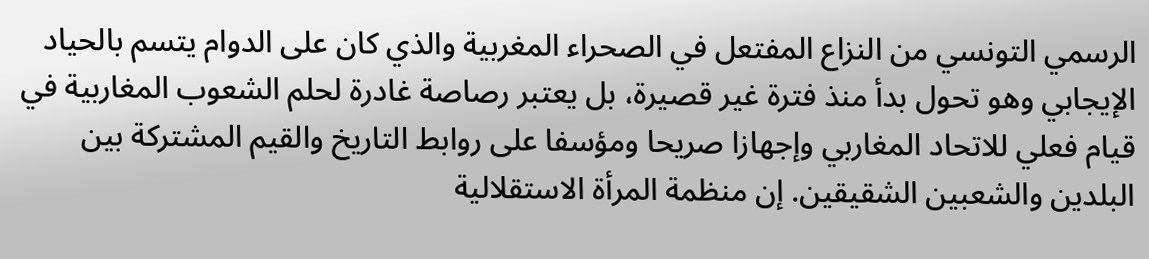الرسمي التونسي من النزاع المفتعل في الصحراء المغربية والذي كان على الدوام يتسم بالحياد الإيجابي وهو تحول بدأ منذ فترة غير قصيرة، بل يعتبر رصاصة غادرة لحلم الشعوب المغاربية في قيام فعلي للاتحاد المغاربي وإجهازا صريحا ومؤسفا على روابط التاريخ والقيم المشتركة بين البلدين والشعبين الشقيقين. إن منظمة المرأة الاستقلالية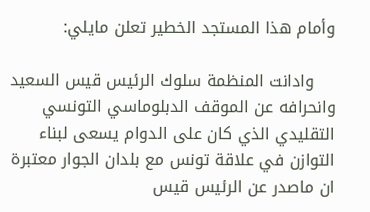وأمام هذا المستجد الخطير تعلن مايلي:

    وادانت المنظمة سلوك الرئيس قيس السعيد وانحرافه عن الموقف الدبلوماسي التونسي التقليدي الذي كان على الدوام يسعى لبناء التوازن في علاقة تونس مع بلدان الجوار معتبرة ان ماصدر عن الرئيس قيس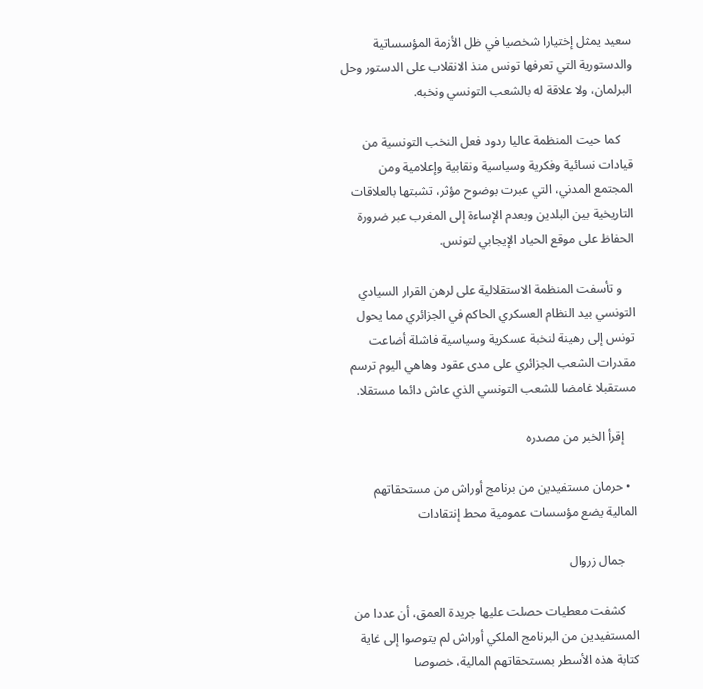سعيد يمثل إختيارا شخصيا في ظل الأزمة المؤسساتية والدستورية التي تعرفها تونس منذ الانقلاب على الدستور وحل البرلمان، ولا علاقة له بالشعب التونسي ونخبه.

    كما حيت المنظمة عاليا ردود فعل النخب التونسية من قيادات نسائية وفكرية وسياسية ونقابية وإعلامية ومن المجتمع المدني، التي عبرت بوضوح مؤثر، تشبتها بالعلاقات التاريخية بين البلدين وبعدم الإساءة إلى المغرب عبر ضرورة الحفاظ على موقع الحياد الإيجابي لتونس.

    و تأسفت المنظمة الاستقلالية على لرهن القرار السيادي التونسي بيد النظام العسكري الحاكم في الجزائري مما يحول تونس إلى رهينة لنخبة عسكرية وسياسية فاشلة أضاعت مقدرات الشعب الجزائري على مدى عقود وهاهي اليوم ترسم مستقبلا غامضا للشعب التونسي الذي عاش دائما مستقلا.

    إقرأ الخبر من مصدره

  • حرمان مستفيدين من برنامج أوراش من مستحقاتهم المالية يضع مؤسسات عمومية محط إنتقادات

    جمال زروال

    كشفت معطيات حصلت عليها جريدة العمق، أن عددا من المستفيدين من البرنامج الملكي أوراش لم يتوصوا إلى غاية كتابة هذه الأسطر بمستحقاتهم المالية، خصوصا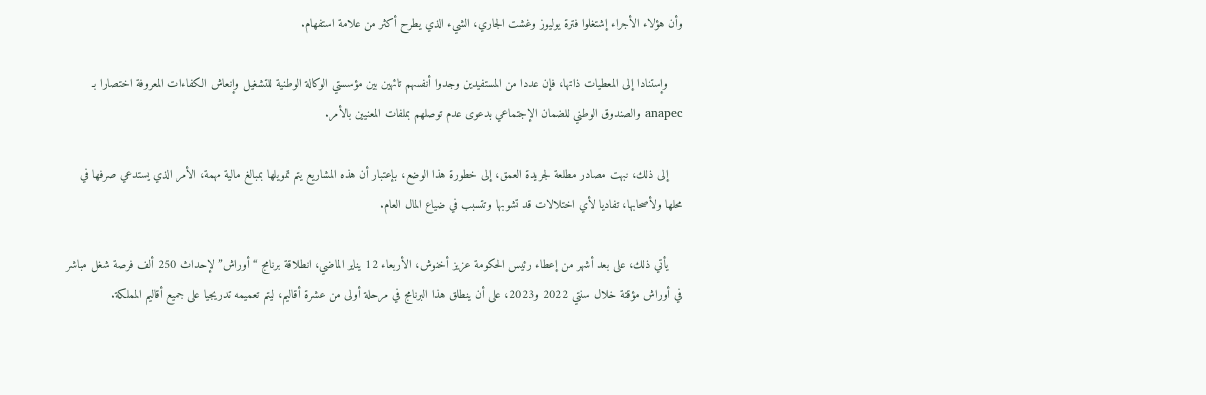وأن هؤلاء الأجراء إشتغلوا فترة يوليوز وغشت الجاري، الشيء الذي يطرح أكثر من علامة استفهام.

    وإستنادا إلى المعطيات ذاتها، فإن عددا من المستفيدين وجدوا أنفسهم تائهين بين مؤسستي الوكالة الوطنية للتشغيل وإنعاش الكفاءات المعروفة اختصارا بـ anapec والصندوق الوطني للضمان الإجتماعي بدعوى عدم توصلهم بملفات المعنيين بالأمر.

    إلى ذلك، نبهت مصادر مطلعة لجريدة العمق، إلى خطورة هذا الوضع، بإعتبار أن هذه المشاريع يتم تمويلها بمبالغ مالية مهمة، الأمر الذي يستدعي صرفها في محلها ولأصحابها، تفاديا لأي اختلالات قد تشوبها وتتسبب في ضياع المال العام.

    يأتي ذلك، على بعد أشهر من إعطاء رئيس الحكومة عزيز أخنوش، الأربعاء 12 يناير الماضي، انطلاقة برنامج “أوراش” لإحداث 250 ألف فرصة شغل مباشر في أوراش مؤقتة خلال سنتي 2022 و2023، على أن ينطلق هذا البرنامج في مرحلة أولى من عشرة أقاليم، ليتم تعميمه تدريجيا على جميع أقاليم المملكة.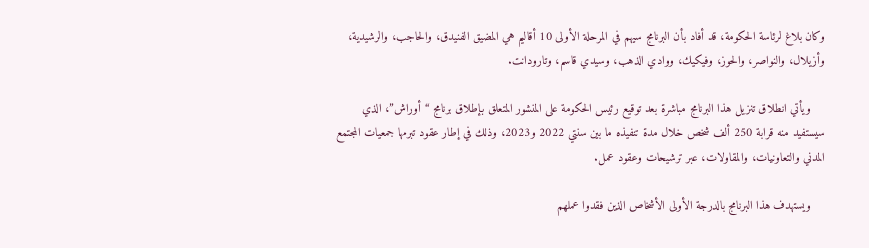وكان بلاغ لرئاسة الحكومة، قد أفاد بأن البرنامج سيهم في المرحلة الأولى 10 أقاليم هي المضيق الفنيدق، والحاجب، والرشيدية، وأزيلال، والنواصر، والحوز، وفيكيك، ووادي الذهب، وسيدي قاسم، وتارودانت.

    ويأتي انطلاق تنزيل هذا البرنامج مباشرة بعد توقيع رئيس الحكومة على المنشور المتعلق بإطلاق برنامج “أوراش”، الذي سيستفيد منه قرابة 250 ألف شخص خلال مدة تنفيذه ما بين سنتي 2022 و2023، وذلك في إطار عقود تبرمها جمعيات المجتمع المدني والتعاونيات، والمقاولات، عبر ترشيحات وعقود عمل.

    ويستهدف هذا البرنامج بالدرجة الأولى الأشخاص الذين فقدوا عملهم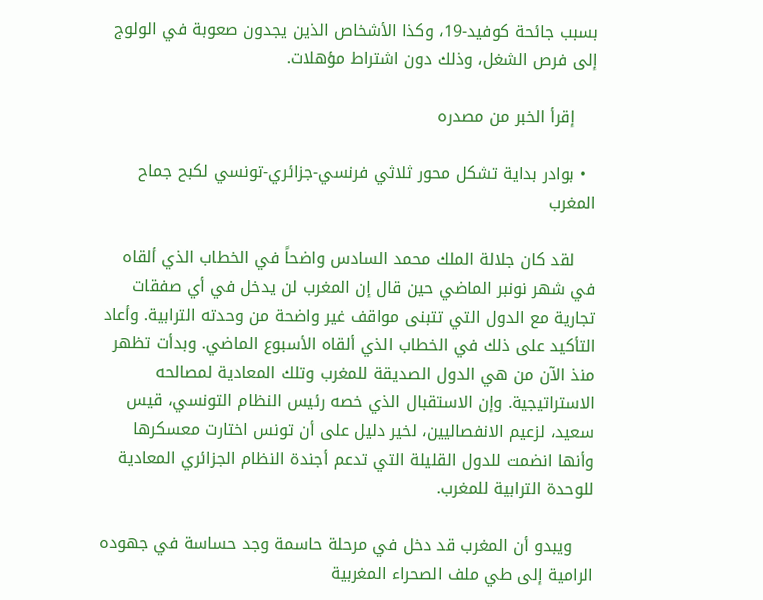بسبب جائحة كوفيد-19، وكذا الأشخاص الذين يجدون صعوبة في الولوج إلى فرص الشغل، وذلك دون اشتراط مؤهلات.

    إقرأ الخبر من مصدره

  • بوادر بداية تشكل محور ثلاثي فرنسي-جزائري-تونسي لكبح جماح المغرب

    لقد كان جلالة الملك محمد السادس واضحاً في الخطاب الذي ألقاه في شهر نونبر الماضي حين قال إن المغرب لن يدخل في أي صفقات تجارية مع الدول التي تتبنى مواقف غير واضحة من وحدته الترابية. وأعاد التأكيد على ذلك في الخطاب الذي ألقاه الأسبوع الماضي. وبدأت تظهر منذ الآن من هي الدول الصديقة للمغرب وتلك المعادية لمصالحه الاستراتيجية. وإن الاستقبال الذي خصه رئيس النظام التونسي، قيس سعيد، لزعيم الانفصاليين، لخير دليل على أن تونس اختارت معسكرها وأنها انضمت للدول القليلة التي تدعم أجندة النظام الجزائري المعادية للوحدة الترابية للمغرب.

    ويبدو أن المغرب قد دخل في مرحلة حاسمة وجد حساسة في جهوده الرامية إلى طي ملف الصحراء المغربية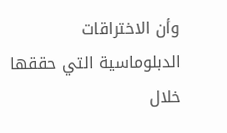وأن الاختراقات الدبلوماسية التي حققها خلال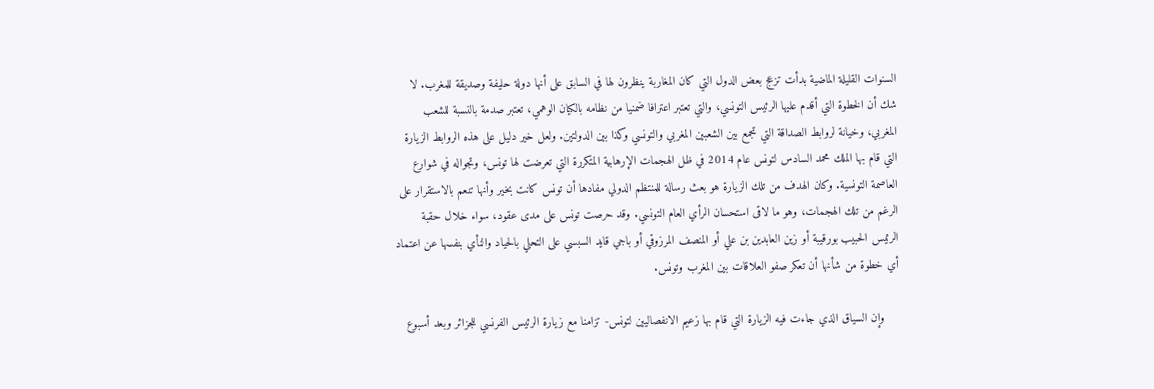السنوات القليلة الماضية بدأت تزعج بعض الدول التي كان المغاربة ينظرون لها في السابق على أنها دولة حليفة وصديقة للمغرب. لا شك أن الخطوة التي أقدم عليها الرئيس التونسي، والتي تعتبر اعترافا ضمنيا من نظامه بالكيان الوهمي، تعتبر صدمة بالنسبة للشعب المغربي، وخيانة لروابط الصداقة التي تجمع بين الشعبين المغربي والتونسي وكذا بين الدولتين. ولعل خير دليل على هذه الروابط الزيارة التي قام بها الملك محمد السادس لتونس عام 2014 في ظل الهجمات الإرهابية المتكررة التي تعرضت لها تونس، وتجواله في شوارع العاصمة التونسية. وكان الهدف من تلك الزيارة هو بعث رسالة للمنتظم الدولي مفادها أن تونس كانت بخير وأنها تنعم بالاستقرار على الرغم من تلك الهجمات، وهو ما لاقى استحسان الرأي العام التونسي. وقد حرصت تونس على مدى عقود، سواء خلال حقبة الرئيس الحبيب بورقيبة أو زين العابدين بن علي أو المنصف المرزوقي أو باجي قايد السبسي على التحلي بالحياد والنأي بنفسها عن اعتماد أي خطوة من شأنها أن تعكر صفو العلاقات بين المغرب وتونس.

    وإن السياق الذي جاءت فيه الزيارة التي قام بها زعيم الانفصاليين لتونس- تزامنا مع زيارة الرئيس الفرنسي للجزائر وبعد أسبوع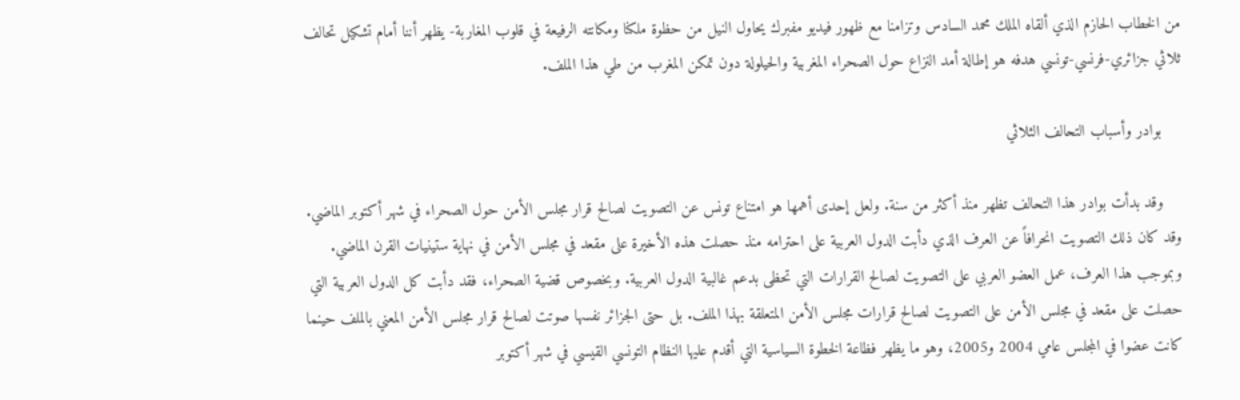من الخطاب الحازم الذي ألقاه الملك محمد السادس وتزامنا مع ظهور فيديو مفبرك يحاول النيل من حظوة ملكنا ومكانته الرفيعة في قلوب المغاربة- يظهر أننا أمام تشكيل تحالف ثلاثي جزائري-فرنسي-تونسي هدفه هو إطالة أمد النزاع حول الصحراء المغربية والحيلولة دون تمكن المغرب من طي هذا الملف.

    بوادر وأسباب التحالف الثلاثي

    وقد بدأت بوادر هذا التحالف تظهر منذ أكثر من سنة. ولعل إحدى أهمها هو امتناع تونس عن التصويت لصالح قرار مجلس الأمن حول الصحراء في شهر أكتوبر الماضي. وقد كان ذلك التصويت انحرافاً عن العرف الذي دأبت الدول العربية على احترامه منذ حصلت هذه الأخيرة على مقعد في مجلس الأمن في نهاية ستينيات القرن الماضي. وبموجب هذا العرف، عمل العضو العربي على التصويت لصالح القرارات التي تحظى بدعم غالبية الدول العربية. وبخصوص قضية الصحراء، فقد دأبت كل الدول العربية التي حصلت على مقعد في مجلس الأمن على التصويت لصالح قرارات مجلس الأمن المتعلقة بهذا الملف. بل حتى الجزائر نفسها صوتت لصالح قرار مجلس الأمن المعني بالملف حينما كانت عضوا في المجلس عامي 2004 و2005، وهو ما يظهر فظاعة الخطوة السياسية التي أقدم عليها النظام التونسي القيسي في شهر أكتوبر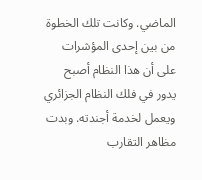الماضي. وكانت تلك الخطوة من بين إحدى المؤشرات على أن هذا النظام أصبح يدور في فلك النظام الجزائري ويعمل لخدمة أجندته. وبدت مظاهر التقارب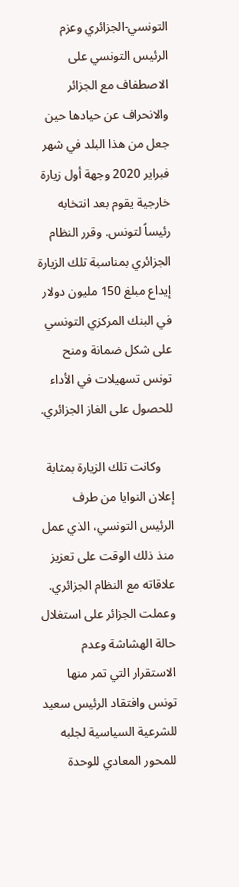التونسي-الجزائري وعزم الرئيس التونسي على الاصطفاف مع الجزائر والانحراف عن حيادها حين جعل من هذا البلد في شهر فبراير 2020 وجهة أول زيارة خارجية يقوم بعد انتخابه رئيساً لتونس. وقرر النظام الجزائري بمناسبة تلك الزيارة إيداع مبلغ 150 مليون دولار في البنك المركزي التونسي على شكل ضمانة ومنح تونس تسهيلات في الأداء للحصول على الغاز الجزائري.

    وكانت تلك الزيارة بمثابة إعلان النوايا من طرف الرئيس التونسي، الذي عمل منذ ذلك الوقت على تعزيز علاقاته مع النظام الجزائري. وعملت الجزائر على استغلال حالة الهشاشة وعدم الاستقرار التي تمر منها تونس وافتقاد الرئيس سعيد للشرعية السياسية لجلبه للمحور المعادي للوحدة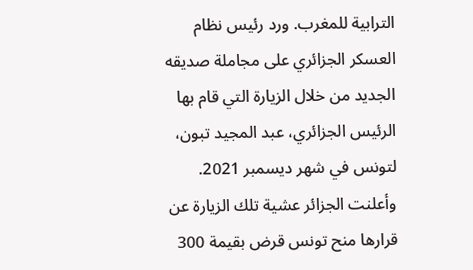الترابية للمغرب. ورد رئيس نظام العسكر الجزائري على مجاملة صديقه الجديد من خلال الزيارة التي قام بها الرئيس الجزائري، عبد المجيد تبون، لتونس في شهر ديسمبر 2021. وأعلنت الجزائر عشية تلك الزيارة عن قرارها منح تونس قرض بقيمة 300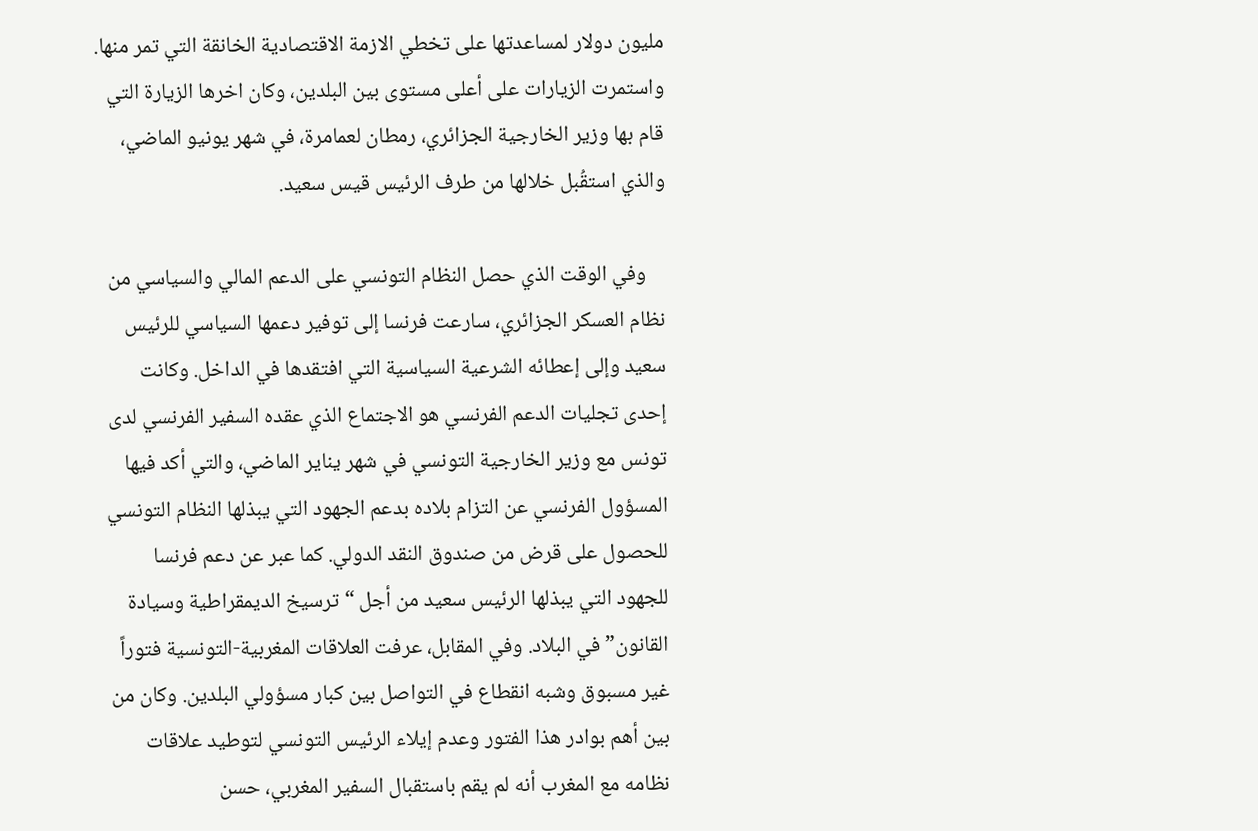مليون دولار لمساعدتها على تخطي الازمة الاقتصادية الخانقة التي تمر منها. واستمرت الزيارات على أعلى مستوى بين البلدين، وكان اخرها الزيارة التي قام بها وزير الخارجية الجزائري، رمطان لعمامرة، في شهر يونيو الماضي، والذي استقُبل خلالها من طرف الرئيس قيس سعيد.

    وفي الوقت الذي حصل النظام التونسي على الدعم المالي والسياسي من نظام العسكر الجزائري، سارعت فرنسا إلى توفير دعمها السياسي للرئيس سعيد وإلى إعطائه الشرعية السياسية التي افتقدها في الداخل. وكانت إحدى تجليات الدعم الفرنسي هو الاجتماع الذي عقده السفير الفرنسي لدى تونس مع وزير الخارجية التونسي في شهر يناير الماضي، والتي أكد فيها المسؤول الفرنسي عن التزام بلاده بدعم الجهود التي يبذلها النظام التونسي للحصول على قرض من صندوق النقد الدولي. كما عبر عن دعم فرنسا للجهود التي يبذلها الرئيس سعيد من أجل “ترسيخ الديمقراطية وسيادة القانون” في البلاد. وفي المقابل، عرفت العلاقات المغربية-التونسية فتوراً غير مسبوق وشبه انقطاع في التواصل بين كبار مسؤولي البلدين. وكان من بين أهم بوادر هذا الفتور وعدم إيلاء الرئيس التونسي لتوطيد علاقات نظامه مع المغرب أنه لم يقم باستقبال السفير المغربي، حسن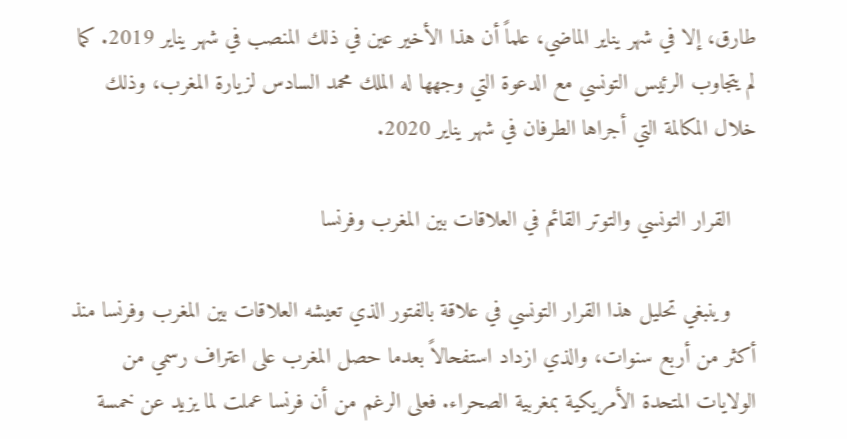طارق، إلا في شهر يناير الماضي، علماً أن هذا الأخير عين في ذلك المنصب في شهر يناير 2019. كما لم يتجاوب الرئيس التونسي مع الدعوة التي وجهها له الملك محمد السادس لزيارة المغرب، وذلك خلال المكالمة التي أجراها الطرفان في شهر يناير 2020.

    القرار التونسي والتوتر القائم في العلاقات بين المغرب وفرنسا

    وينبغي تحليل هذا القرار التونسي في علاقة بالفتور الذي تعيشه العلاقات بين المغرب وفرنسا منذ أكثر من أربع سنوات، والذي ازداد استفحالاً بعدما حصل المغرب على اعتراف رسمي من الولايات المتحدة الأمريكية بمغربية الصحراء. فعلى الرغم من أن فرنسا عملت لما يزيد عن خمسة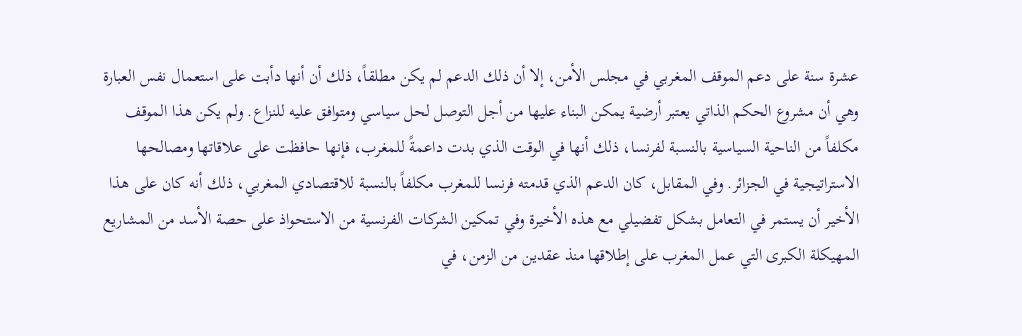عشرة سنة على دعم الموقف المغربي في مجلس الأمن، إلا أن ذلك الدعم لم يكن مطلقاً، ذلك أن أنها دأبت على استعمال نفس العبارة وهي أن مشروع الحكم الذاتي يعتبر أرضية يمكن البناء عليها من أجل التوصل لحل سياسي ومتوافق عليه للنزاع. ولم يكن هذا الموقف مكلفاً من الناحية السياسية بالنسبة لفرنسا، ذلك أنها في الوقت الذي بدت داعمةً للمغرب، فإنها حافظت على علاقاتها ومصالحها الاستراتيجية في الجزائر. وفي المقابل، كان الدعم الذي قدمته فرنسا للمغرب مكلفاً بالنسبة للاقتصادي المغربي، ذلك أنه كان على هذا الأخير أن يستمر في التعامل بشكل تفضيلي مع هذه الأخيرة وفي تمكين الشركات الفرنسية من الاستحواذ على حصة الأسد من المشاريع المهيكلة الكبرى التي عمل المغرب على إطلاقها منذ عقدين من الزمن، في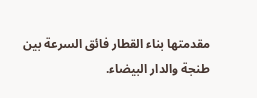مقدمتها بناء القطار فائق السرعة بين طنجة والدار البيضاء.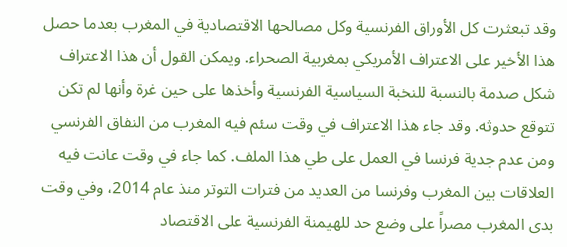وقد تبعثرت كل الأوراق الفرنسية وكل مصالحها الاقتصادية في المغرب بعدما حصل هذا الأخير على الاعتراف الأمريكي بمغربية الصحراء. ويمكن القول أن هذا الاعتراف شكل صدمة بالنسبة للنخبة السياسية الفرنسية وأخذها على حين غرة وأنها لم تكن تتوقع حدوثه. وقد جاء هذا الاعتراف في وقت سئم فيه المغرب من النفاق الفرنسي ومن عدم جدية فرنسا في العمل على طي هذا الملف. كما جاء في وقت عانت فيه العلاقات بين المغرب وفرنسا من العديد من فترات التوتر منذ عام 2014، وفي وقت بدى المغرب مصراً على وضع حد للهيمنة الفرنسية على الاقتصاد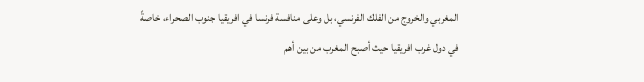المغربي والخروج من الفلك الفرنسي، بل وعلى منافسة فرنسا في افريقيا جنوب الصحراء، خاصةً في دول غرب افريقيا حيث أصبح المغرب من بين أهم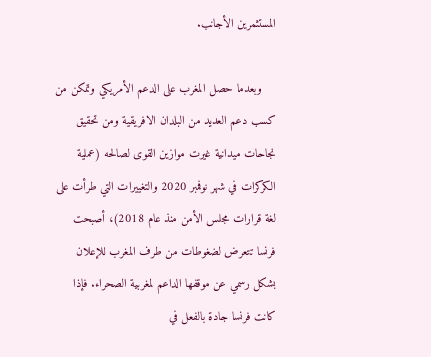المستثمرين الأجانب.

    وبعدما حصل المغرب على الدعم الأمريكي وتمكن من كسب دعم العديد من البلدان الافريقية ومن تحقيق نجاحات ميدانية غيرت موازين القوى لصالحه (عملية الكركرات في شهر نوفمبر 2020 والتغييرات التي طرأت على لغة قرارات مجلس الأمن منذ عام 2018)، أصبحت فرنسا تتعرض لضغوطات من طرف المغرب للإعلان بشكل رسمي عن موقفها الداعم لمغربية الصحراء. فإذا كانت فرنسا جادة بالفعل في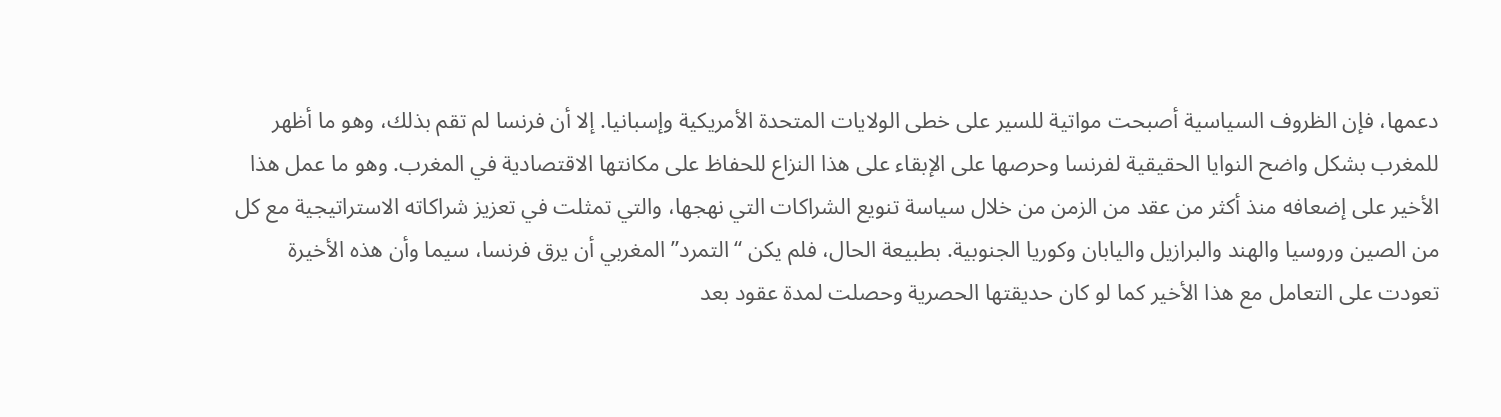دعمها، فإن الظروف السياسية أصبحت مواتية للسير على خطى الولايات المتحدة الأمريكية وإسبانيا. إلا أن فرنسا لم تقم بذلك، وهو ما أظهر للمغرب بشكل واضح النوايا الحقيقية لفرنسا وحرصها على الإبقاء على هذا النزاع للحفاظ على مكانتها الاقتصادية في المغرب. وهو ما عمل هذا الأخير على إضعافه منذ أكثر من عقد من الزمن من خلال سياسة تنويع الشراكات التي نهجها، والتي تمثلت في تعزيز شراكاته الاستراتيجية مع كل من الصين وروسيا والهند والبرازيل واليابان وكوريا الجنوبية. بطبيعة الحال، فلم يكن “التمرد” المغربي أن يرق فرنسا، سيما وأن هذه الأخيرة تعودت على التعامل مع هذا الأخير كما لو كان حديقتها الحصرية وحصلت لمدة عقود بعد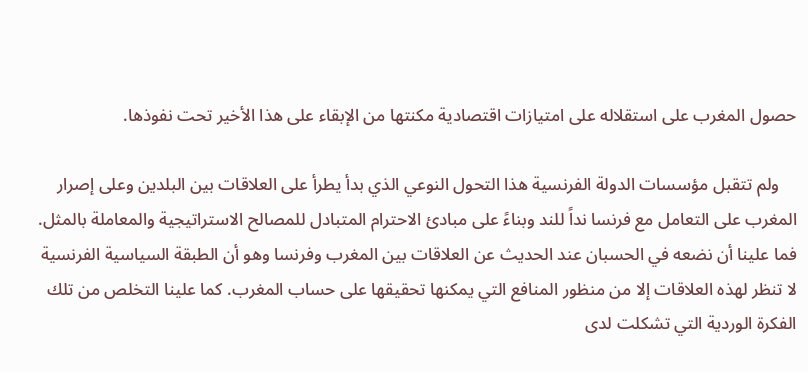حصول المغرب على استقلاله على امتيازات اقتصادية مكنتها من الإبقاء على هذا الأخير تحت نفوذها.

    ولم تتقبل مؤسسات الدولة الفرنسية هذا التحول النوعي الذي بدأ يطرأ على العلاقات بين البلدين وعلى إصرار المغرب على التعامل مع فرنسا نداً للند وبناءً على مبادئ الاحترام المتبادل للمصالح الاستراتيجية والمعاملة بالمثل. فما علينا أن نضعه في الحسبان عند الحديث عن العلاقات بين المغرب وفرنسا وهو أن الطبقة السياسية الفرنسية لا تنظر لهذه العلاقات إلا من منظور المنافع التي يمكنها تحقيقها على حساب المغرب. كما علينا التخلص من تلك الفكرة الوردية التي تشكلت لدى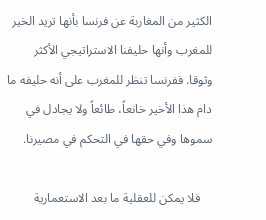الكثير من المغاربة عن فرنسا بأنها تريد الخير للمغرب وأنها حليفنا الاستراتيجي الأكثر وثوقا. ففرنسا تنظر للمغرب على أنه حليفه ما دام هذا الأخير خانعاً، طائعاً ولا يجادل في سموها وفي حقها في التحكم في مصيرنا.

    فلا يمكن للعقلية ما بعد الاستعمارية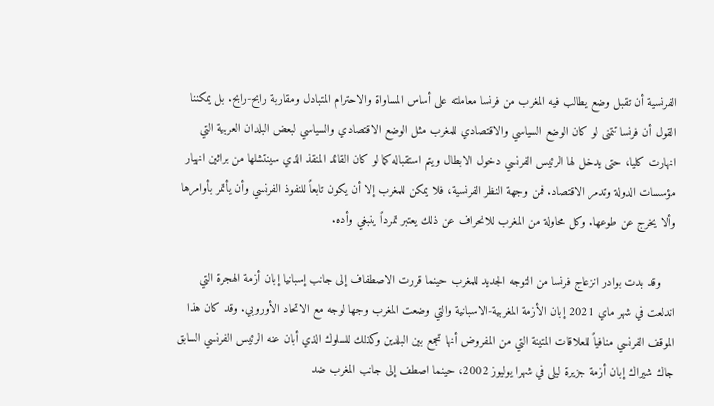الفرنسية أن تقبل وضع يطالب فيه المغرب من فرنسا معاملته على أساس المساواة والاحترام المتبادل ومقاربة رابح-رابح. بل يمكننا القول أن فرنسا تتمنى لو كان الوضع السياسي والاقتصادي للمغرب مثل الوضع الاقتصادي والسياسي لبعض البلدان العربية التي انهارت كليا، حتى يدخل لها الرئيس الفرنسي دخول الابطال ويتم استقباله كما لو كان القائد المنقذ الذي سينتشلها من براثين انهيار مؤسسات الدولة وتدمر الاقتصاد. فمن وجهة النظر الفرنسية، فلا يمكن للمغرب إلا أن يكون تابعاً للنفوذ الفرنسي وأن يأتمر بأوامرها وألا يخرج عن طوعها. وكل محاولة من المغرب للانحراف عن ذلك يعتبر تمرداً ينبغي وأده.

    وقد بدت بوادر انزعاج فرنسا من التوجه الجديد للمغرب حينما قررت الاصطفاف إلى جانب إسبانيا إبان أزمة الهجرة التي اندلعت في شهر ماي 2021 إبان الأزمة المغربية-الاسبانية والتي وضعت المغرب وجها لوجه مع الاتحاد الأوروبي. وقد كان هذا الموقف الفرنسي منافياً للعلاقات المتينة التي من المفروض أنها تجمع بين البلدين وكذلك للسلوك الذي أبان عنه الرئيس الفرنسي السابق جاك شيراك إبان أزمة جزيرة ليلى في شهرا يوليوز 2002، حينما اصطف إلى جانب المغرب ضد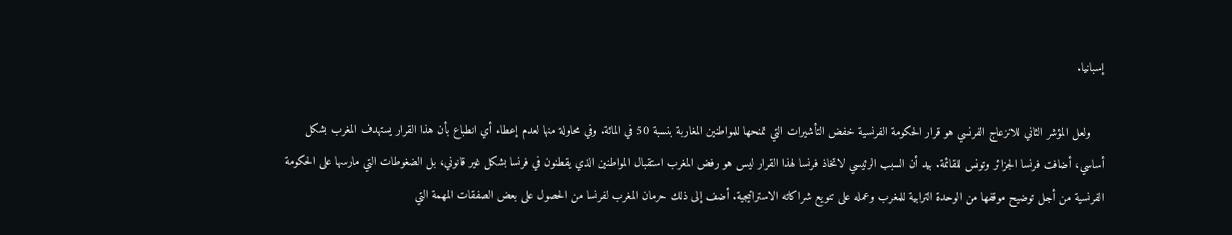إسبانيا.

    ولعل المؤشر الثاني للانزعاج الفرنسي هو قرار الحكومة الفرنسية خفض التأشيرات التي تمنحها للمواطنين المغاربة بنسبة 50 في المائة. وفي محاولة منها لعدم إعطاء أي انطباع بأن هذا القرار يستهدف المغرب بشكل أساسي، أضافت فرنسا الجزائر وتونس للقائمة. بيد أن السبب الرئيسي لاتخاذ فرنسا لهذا القرار ليس هو رفض المغرب استقبال المواطنين الذي يقطنون في فرنسا بشكل غير قانوني، بل الضغوطات التي مارسها على الحكومة الفرنسية من أجل توضيح موقفها من الوحدة الترابية للمغرب وعمله على تنويع شراكاته الاستراتيجية. أضف إلى ذلك حرمان المغرب لفرنسا من الحصول على بعض الصفقات المهمة التي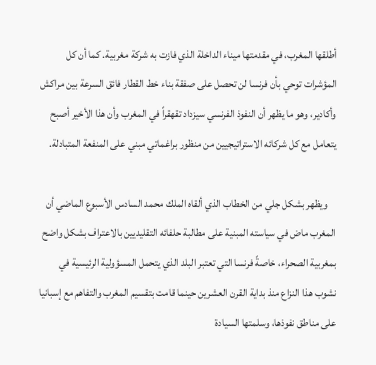أطلقها المغرب، في مقدمتها ميناء الداخلة الذي فازت به شركة مغربية. كما أن كل المؤشرات توحي بأن فرنسا لن تحصل على صفقة بناء خط القطار فائق السرعة بين مراكش وأكادير، وهو ما يظهر أن النفوذ الفرنسي سيزداد تقهقراً في المغرب وأن هذا الأخير أصبح يتعامل مع كل شركائه الاستراتيجيين من منظور براغماتي مبني على المنفعة المتبادلة.

    ويظهر بشكل جلي من الخطاب الذي ألقاه الملك محمد السادس الأسبوع الماضي أن المغرب ماض في سياسته المبنية على مطالبة حلفائه التقليديين بالاعتراف بشكل واضح بمغربية الصحراء، خاصةً فرنسا التي تعتبر البلد الذي يتحمل المسؤولية الرئيسية في نشوب هذا النزاع منذ بداية القرن العشرين حينما قامت بتقسيم المغرب والتفاهم مع إسبانيا على مناطق نفوذها، وسلمتها السيادة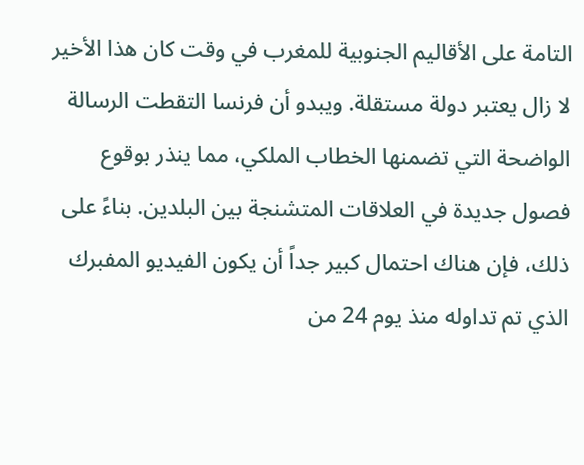التامة على الأقاليم الجنوبية للمغرب في وقت كان هذا الأخير لا زال يعتبر دولة مستقلة. ويبدو أن فرنسا التقطت الرسالة الواضحة التي تضمنها الخطاب الملكي، مما ينذر بوقوع فصول جديدة في العلاقات المتشنجة بين البلدين. بناءً على ذلك، فإن هناك احتمال كبير جداً أن يكون الفيديو المفبرك الذي تم تداوله منذ يوم 24 من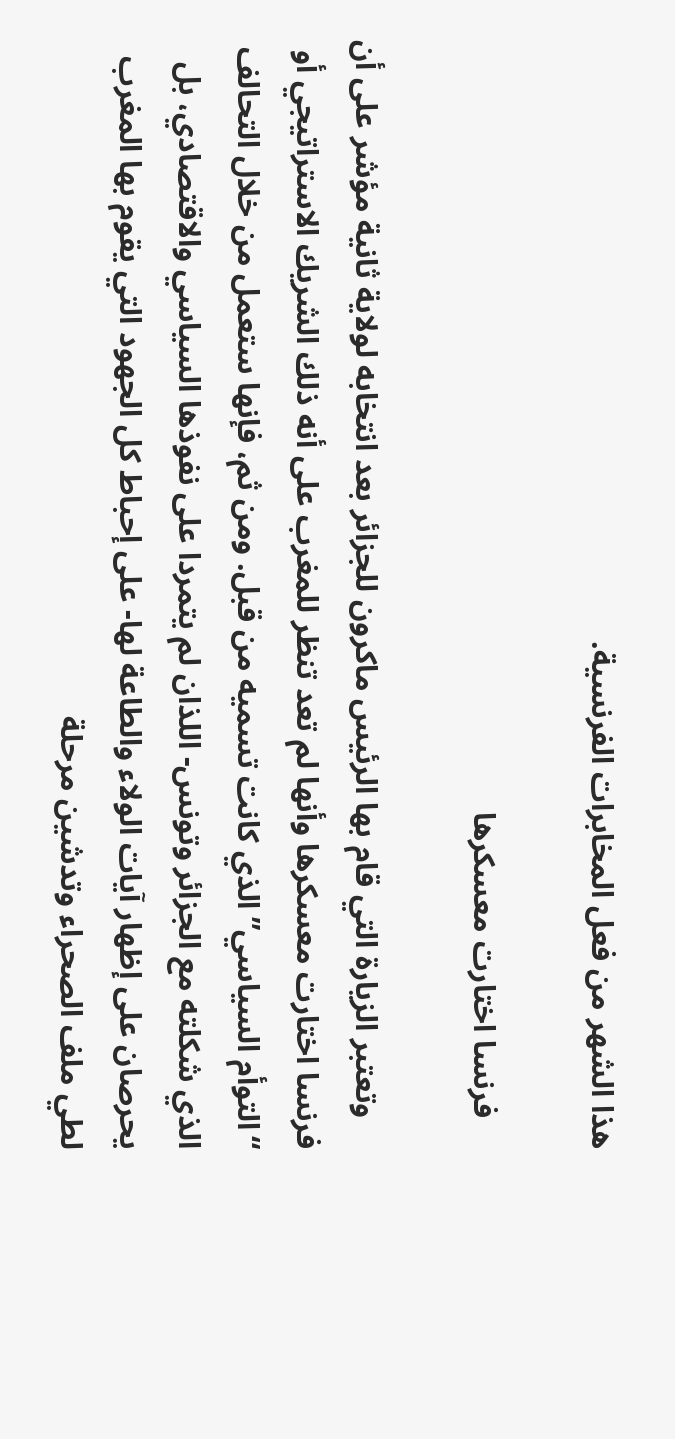هذا الشهر من فعل المخابرات الفرنسية.

    فرنسا اختارت معسكرها

    وتعتبر الزيارة التي قام بها الرئيس ماكرون للجزائر بعد انتخابه لولاية ثانية مؤشر على أن فرنسا اختارت معسكرها وأنها لم تعد تنظر للمغرب على أنه ذلك الشريك الاستراتيجي أو “التوأم السياسي” الذي كانت تسميه من قبل. ومن ثم، فإنها ستعمل من خلال التحالف الذي شكلته مع الجزائر وتونس- اللذان لم يتمردا على نفوذها السياسي والاقتصادي، بل يحرصان على إظهار آيات الولاء والطاعة لها- على إحباط كل الجهود التي يقوم بها المغرب لطي ملف الصحراء وتدشين مرحلة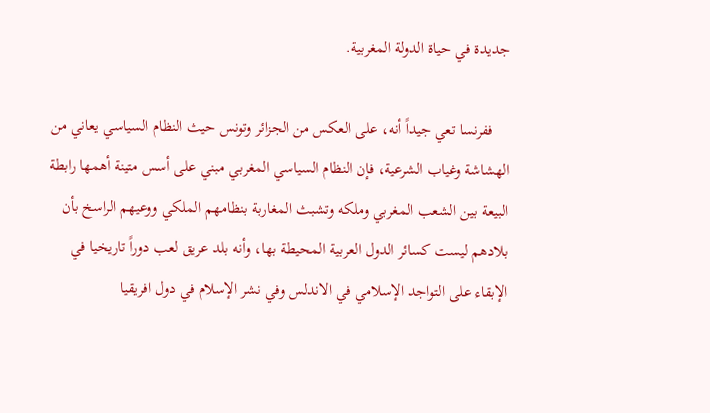جديدة في حياة الدولة المغربية.

    ففرنسا تعي جيداً أنه، على العكس من الجزائر وتونس حيث النظام السياسي يعاني من الهشاشة وغياب الشرعية، فإن النظام السياسي المغربي مبني على أسس متينة أهمها رابطة البيعة بين الشعب المغربي وملكه وتشبث المغاربة بنظامهم الملكي ووعيهم الراسخ بأن بلادهم ليست كسائر الدول العربية المحيطة بها، وأنه بلد عريق لعب دوراً تاريخيا في الإبقاء على التواجد الإسلامي في الاندلس وفي نشر الإسلام في دول افريقيا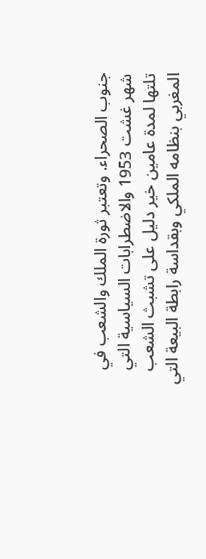جنوب الصحراء. وتعتبر ثورة الملك والشعب في شهر غشت 1953 والاضطرابات السياسية التي تلتها لمدة عامين خير دليل على تشبث الشعب المغربي بنظامه الملكي وبقداسة رابطة البيعة التي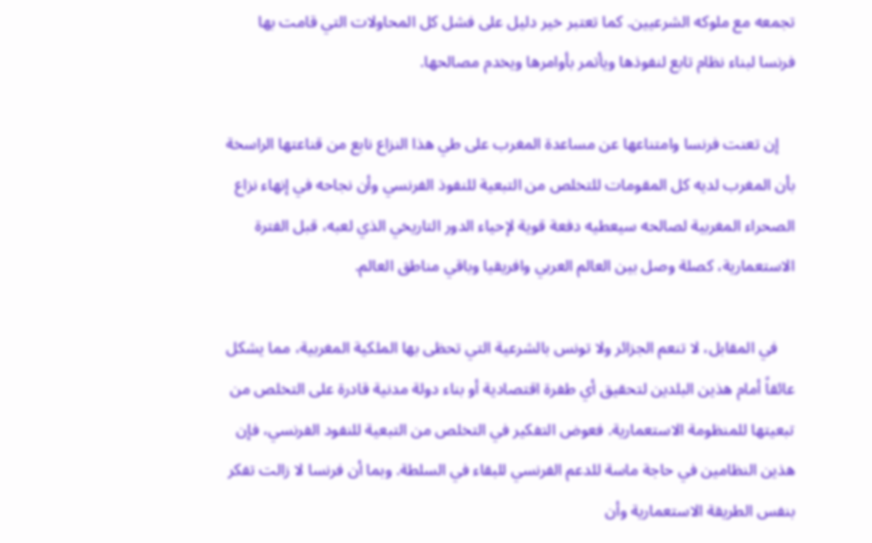تجمعه مع ملوكه الشرعيين. كما تعتبر خير دليل على فشل كل المحاولات التي قامت بها فرنسا لبناء نظام تابع لنفوذها ويأتمر بأوامرها ويخدم مصالحها.

    إن تعنت فرنسا وامتناعها عن مساعدة المغرب على طي هذا النزاع نابع من قناعتها الراسخة بأن المغرب لديه كل المقومات للتخلص من التبعية للنفوذ الفرنسي وأن نجاحه في إنهاء نزاع الصحراء المغربية لصالحه سيعطيه دفعة قوية لإحياء الدور التاريخي الذي لعبه، قبل الفترة الاستعمارية، كصلة وصل بين العالم العربي وافريقيا وباقي مناطق العالم.

    في المقابل، لا تنعم الجزائر ولا تونس بالشرعية التي تحظى بها الملكية المغربية، مما يشكل عائقاً أمام هذين البلدين لتحقيق أي طفرة اقتصادية أو بناء دولة مدنية قادرة على التخلص من تبعيتها للمنظومة الاستعمارية. فعوض التفكير في التخلص من التبعية للنفود الفرنسي، فإن هذين النظامين في حاجة ماسة للدعم الفرنسي للبقاء في السلطة. وبما أن فرنسا لا زالت تفكر بنفس الطريقة الاستعمارية وأن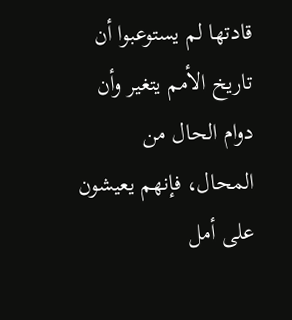قادتها لم يستوعبوا أن تاريخ الأمم يتغير وأن دوام الحال من المحال، فإنهم يعيشون على أمل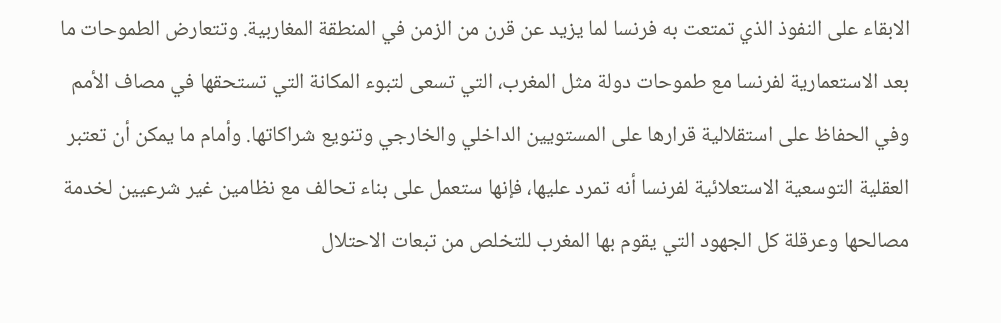الابقاء على النفوذ الذي تمتعت به فرنسا لما يزيد عن قرن من الزمن في المنطقة المغاربية. وتتعارض الطموحات ما بعد الاستعمارية لفرنسا مع طموحات دولة مثل المغرب، التي تسعى لتبوء المكانة التي تستحقها في مصاف الأمم وفي الحفاظ على استقلالية قرارها على المستويين الداخلي والخارجي وتنويع شراكاتها. وأمام ما يمكن أن تعتبر العقلية التوسعية الاستعلائية لفرنسا أنه تمرد عليها، فإنها ستعمل على بناء تحالف مع نظامين غير شرعيين لخدمة مصالحها وعرقلة كل الجهود التي يقوم بها المغرب للتخلص من تبعات الاحتلال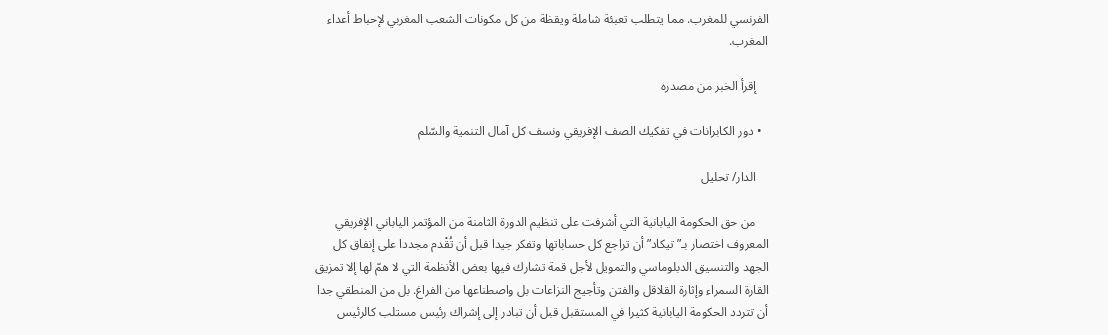الفرنسي للمغرب. مما يتطلب تعبئة شاملة ويقظة من كل مكونات الشعب المغربي لإحباط أعداء المغرب.

    إقرأ الخبر من مصدره

  • دور الكابرانات في تفكيك الصف الإفريقي ونسف كل آمال التنمية والسّلم

    الدار/ تحليل

    من حق الحكومة اليابانية التي أشرفت على تنظيم الدورة الثامنة من المؤتمر الياباني الإفريقي المعروف اختصار بـ”تيكاد” أن تراجع كل حساباتها وتفكر جيدا قبل أن تُقْدم مجددا على إنفاق كل الجهد والتنسيق الدبلوماسي والتمويل لأجل قمة تشارك فيها بعض الأنظمة التي لا همّ لها إلا تمزيق القارة السمراء وإثارة القلاقل والفتن وتأجيج النزاعات بل واصطناعها من الفراغ. بل من المنطقي جدا أن تتردد الحكومة اليابانية كثيرا في المستقبل قبل أن تبادر إلى إشراك رئيس مستلب كالرئيس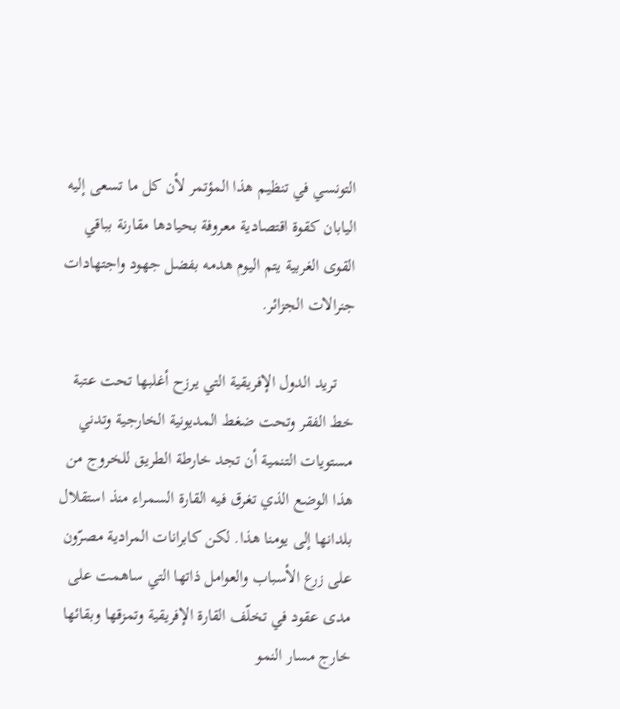التونسي في تنظيم هذا المؤتمر لأن كل ما تسعى إليه اليابان كقوة اقتصادية معروفة بحيادها مقارنة بباقي القوى الغربية يتم اليوم هدمه بفضل جهود واجتهادات جنرالات الجزائر.

    تريد الدول الإفريقية التي يرزح أغلبها تحت عتبة خط الفقر وتحت ضغط المديونية الخارجية وتدني مستويات التنمية أن تجد خارطة الطريق للخروج من هذا الوضع الذي تغرق فيه القارة السمراء منذ استقلال بلدانها إلى يومنا هذا. لكن كابرانات المرادية مصرّون على زرع الأسباب والعوامل ذاتها التي ساهمت على مدى عقود في تخلّف القارة الإفريقية وتمزقها وبقائها خارج مسار النمو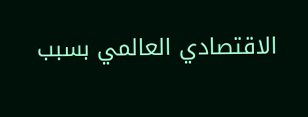الاقتصادي العالمي بسبب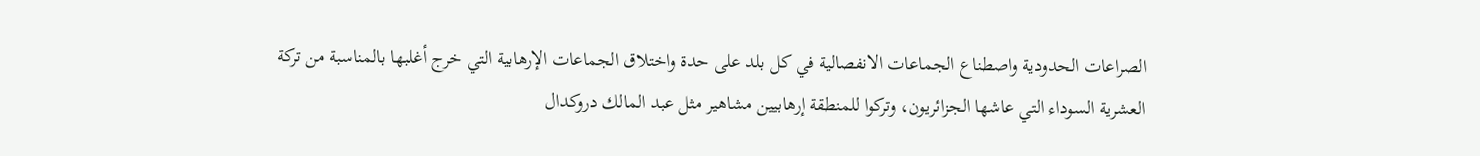الصراعات الحدودية واصطناع الجماعات الانفصالية في كل بلد على حدة واختلاق الجماعات الإرهابية التي خرج أغلبها بالمناسبة من تركة العشرية السوداء التي عاشها الجزائريون، وتركوا للمنطقة إرهابيين مشاهير مثل عبد المالك دروكدال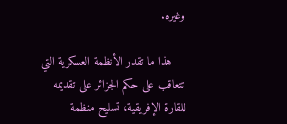وغيره.

    هذا ما تقدر الأنظمة العسكرية التي تتعاقب على حكم الجزائر على تقديمه للقارة الإفريقية، تسليح منظمة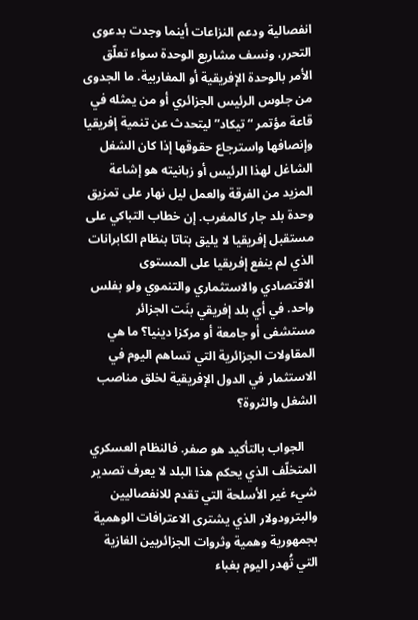انفصالية ودعم النزاعات أينما وجدت بدعوى التحرر، ونسف مشاريع الوحدة سواء تعلّق الأمر بالوحدة الإفريقية أو المغاربية. ما الجدوى من جلوس الرئيس الجزائري أو من يمثله في قاعة مؤتمر “تيكاد” ليتحدث عن تنمية إفريقيا وإنصافها واسترجاع حقوقها إذا كان الشغل الشاغل لهذا الرئيس أو زبانيته هو إشاعة المزيد من الفرقة والعمل ليل نهار على تمزيق وحدة بلد جار كالمغرب. إن خطاب التباكي على مستقبل إفريقيا لا يليق بتاتا بنظام الكابرانات الذي لم ينفع إفريقيا على المستوى الاقتصادي والاستثماري والتنموي ولو بفلس واحد. في أي بلد إفريقي بنَت الجزائر مستشفى أو جامعة أو مركزا دينيا؟ ما هي المقاولات الجزائرية التي تساهم اليوم في الاستثمار في الدول الإفريقية لخلق مناصب الشغل والثروة؟

    الجواب بالتأكيد هو صفر. فالنظام العسكري المتخلّف الذي يحكم هذا البلد لا يعرف تصدير شيء غير الأسلحة التي تقدم للانفصاليين والبترودولار الذي يشترى الاعترافات الوهمية بجمهورية وهمية وثروات الجزائريين الغازية التي تُهدر اليوم بغباء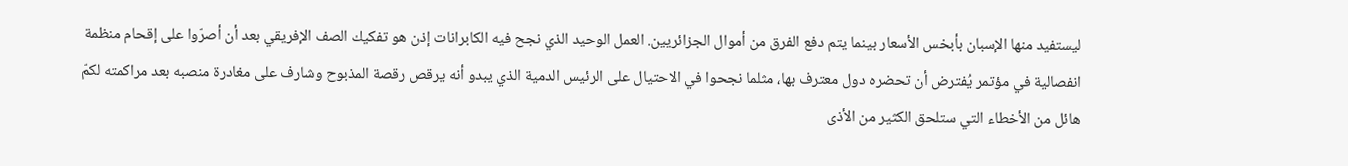ليستفيد منها الإسبان بأبخس الأسعار بينما يتم دفع الفرق من أموال الجزائريين. العمل الوحيد الذي نجح فيه الكابرانات إذن هو تفكيك الصف الإفريقي بعد أن أصرّوا على إقحام منظمة انفصالية في مؤتمر يُفترض أن تحضره دول معترف بها، مثلما نجحوا في الاحتيال على الرئيس الدمية الذي يبدو أنه يرقص رقصة المذبوح وشارف على مغادرة منصبه بعد مراكمته لكمّ هائل من الأخطاء التي ستلحق الكثير من الأذى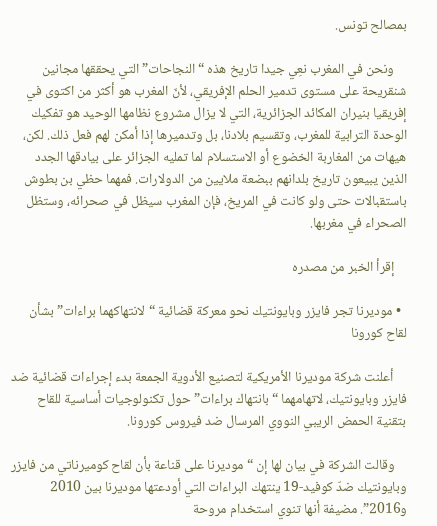بمصالح تونس.

    ونحن في المغرب نعِي جيدا تاريخ هذه “النجاحات” التي يحققها مجانين شنقريحة على مستوى تدمير الحلم الإفريقي، لأنّ المغرب هو أكثر من اكتوى في إفريقيا بنيران المكائد الجزائرية، التي لا يزال مشروع نظامها الوحيد هو تفكيك الوحدة الترابية للمغرب، وتقسيم بلادنا، بل وتدميرها إذا أمكن لهم فعل ذلك. لكن، هيهات من المغاربة الخضوع أو الاستسلام لما تمليه الجزائر على بيادقها الجدد الذين يبيعون تاريخ بلدانهم ببضعة ملايين من الدولارات. فمهما حظي بن بطوش باستقبالات حتى ولو كانت في المريخ، فإن المغرب سيظل في صحرائه، وستظل الصحراء في مغربها.

    إقرأ الخبر من مصدره

  • موديرنا تجر فايزر وبايونتيك نحو معركة قضائية “لانتهاكهما براءات” بشأن لقاح كورونا

    أعلنت شركة موديرنا الأمريكية لتصنيع الأدوية الجمعة بدء إجراءات قضائية ضد فايزر وبايونتيك، لاتهامهما “بانتهاك براءات” حول تكنولوجيات أساسية للقاح بتقنية الحمض الريبي النووي المرسال ضد فيروس كورونا.

    وقالت الشركة في بيان لها إن “موديرنا على قناعة بأن لقاح كوميرناتي من فايزر وبايونتيك ضدّ كوفيد-19 ينتهك البراءات التي أودعتها موديرنا بين 2010 و2016”. مضيفة أنها تنوي استخدام مروحة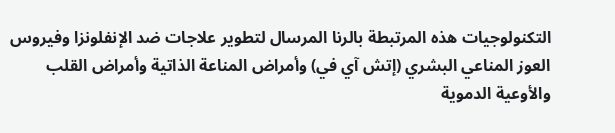التكنولوجيات هذه المرتبطة بالرنا المرسال لتطوير علاجات ضد الإنفلونزا وفيروس العوز المناعي البشري (إتش آي في) وأمراض المناعة الذاتية وأمراض القلب والأوعية الدموية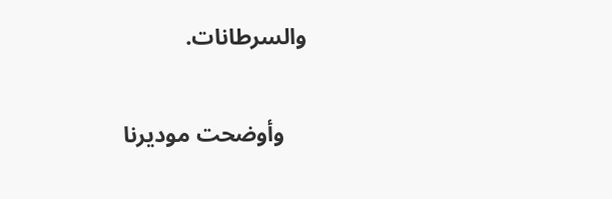والسرطانات.

    وأوضحت موديرنا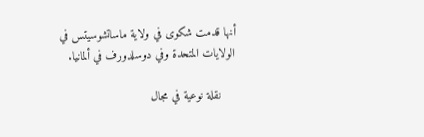أنها قدمت شكوى في ولاية ماساتشوسيتس في الولايات المتحدة وفي دوسلدورف في ألمانيا.

    نقلة نوعية في مجال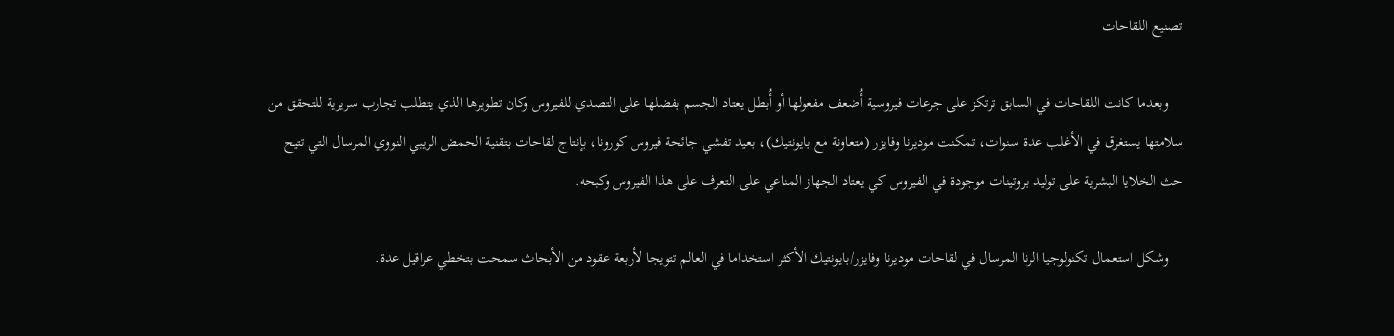تصنيع اللقاحات

    وبعدما كانت اللقاحات في السابق ترتكز على جرعات فيروسية أُضعف مفعولها أو أُبطل يعتاد الجسم بفضلها على التصدي للفيروس وكان تطويرها الذي يتطلب تجارب سريرية للتحقق من سلامتها يستغرق في الأغلب عدة سنوات، تمكنت موديرنا وفايزر (متعاونة مع بايونتيك)، بعيد تفشي جائحة فيروس كورونا، بإنتاج لقاحات بتقنية الحمض الريبي النووي المرسال التي تتيح حث الخلايا البشرية على توليد بروتينات موجودة في الفيروس كي يعتاد الجهاز المناعي على التعرف على هذا الفيروس وكبحه.

    وشكل استعمال تكنولوجيا الرنا المرسال في لقاحات موديرنا وفايزر/بايونتيك الأكثر استخداما في العالم تتويجا لأربعة عقود من الأبحاث سمحت بتخطي عراقيل عدة.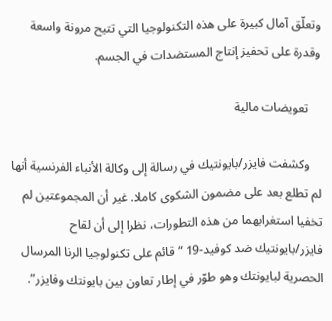وتعلّق آمال كبيرة على هذه التكنولوجيا التي تتيح مرونة واسعة وقدرة على تحفيز إنتاج المستضدات في الجسم.

    تعويضات مالية

    وكشفت فايزر/بايونتيك في رسالة إلى وكالة الأنباء الفرنسية أنها لم تطلع بعد على مضمون الشكوى كاملا. غير أن المجموعتين لم تخفيا استغرابهما من هذه التطورات، نظرا إلى أن لقاح فايزر/بايونتيك ضد كوفيد-19 “قائم على تكنولوجيا الرنا المرسال الحصرية لبايونتك وهو طوّر في إطار تعاون بين بايونتك وفايزر”.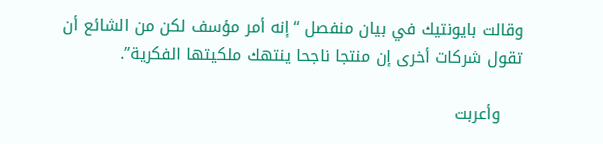وقالت بايونتيك في بيان منفصل “إنه أمر مؤسف لكن من الشائع أن تقول شركات أخرى إن منتجا ناجحا ينتهك ملكيتها الفكرية”.

    وأعربت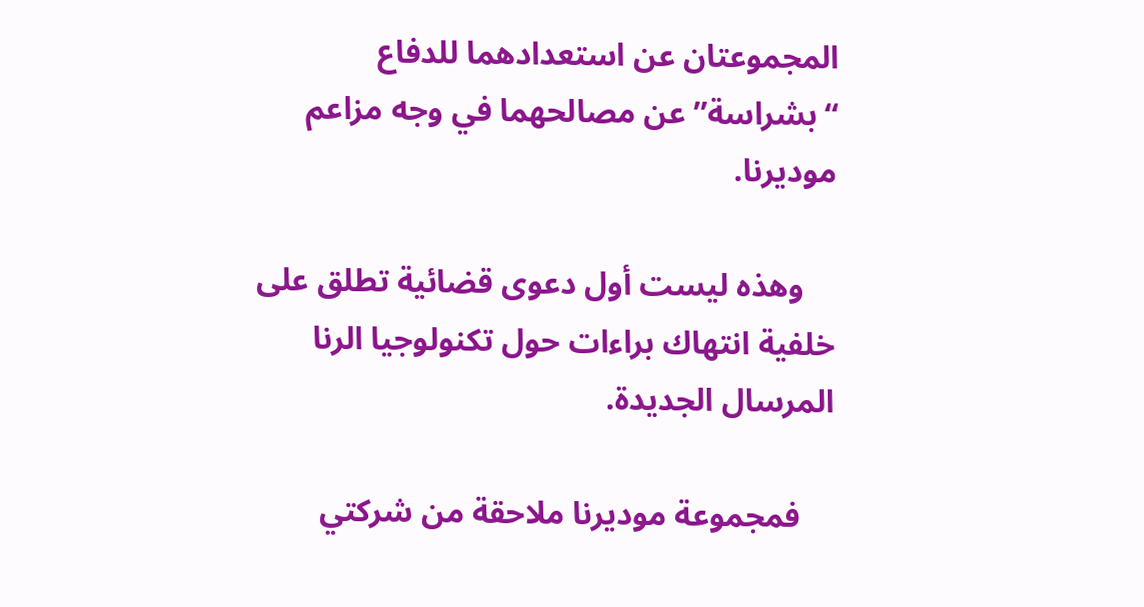المجموعتان عن استعدادهما للدفاع “بشراسة” عن مصالحهما في وجه مزاعم موديرنا.

    وهذه ليست أول دعوى قضائية تطلق على خلفية انتهاك براءات حول تكنولوجيا الرنا المرسال الجديدة.

    فمجموعة موديرنا ملاحقة من شركتي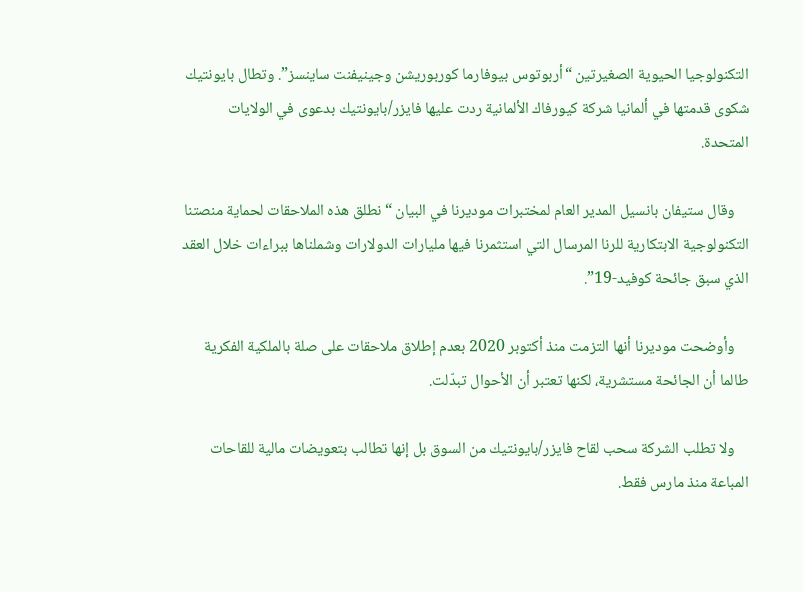التكنولوجيا الحيوية الصغيرتين “أربوتوس بيوفارما كوربوريشن وجينيفنت ساينسز”. وتطال بايونتيك شكوى قدمتها في ألمانيا شركة كيورفاك الألمانية ردت عليها فايزر/بايونتيك بدعوى في الولايات المتحدة.

    وقال ستيفان بانسيل المدير العام لمختبرات موديرنا في البيان “نطلق هذه الملاحقات لحماية منصتنا التكنولوجية الابتكارية للرنا المرسال التي استثمرنا فيها مليارات الدولارات وشملناها ببراءات خلال العقد الذي سبق جائحة كوفيد-19”.

    وأوضحت موديرنا أنها التزمت منذ أكتوبر 2020 بعدم إطلاق ملاحقات على صلة بالملكية الفكرية طالما أن الجائحة مستشرية، لكنها تعتبر أن الأحوال تبدّلت.

    ولا تطلب الشركة سحب لقاح فايزر/بايونتيك من السوق بل إنها تطالب بتعويضات مالية للقاحات المباعة منذ مارس فقط.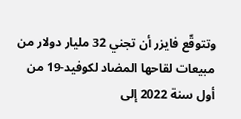وتتوقّع فايزر أن تجني 32 مليار دولار من مبيعات لقاحها المضاد لكوفيد-19 من أول سنة 2022 إلى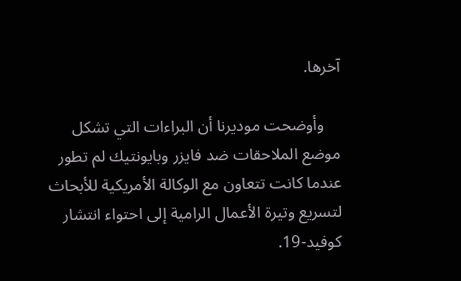آخرها.

    وأوضحت موديرنا أن البراءات التي تشكل موضع الملاحقات ضد فايزر وبايونتيك لم تطور عندما كانت تتعاون مع الوكالة الأمريكية للأبحاث لتسريع وتيرة الأعمال الرامية إلى احتواء انتشار كوفيد-19.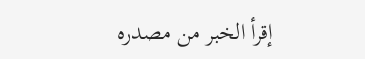إقرأ الخبر من مصدره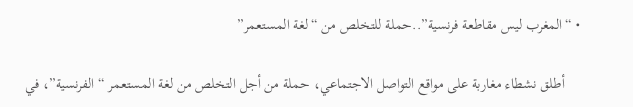• “المغرب ليس مقاطعة فرنسية”..حملة للتخلص من “لغة المستعمر”

    أطلق نشطاء مغاربة على مواقع التواصل الاجتماعي، حملة من أجل التخلص من لغة المستعمر “الفرنسية”، في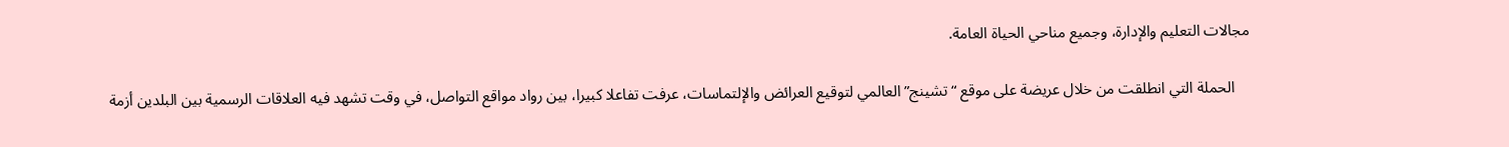مجالات التعليم والإدارة، وجميع مناحي الحياة العامة.

    الحملة التي انطلقت من خلال عريضة على موقع “تشينج” العالمي لتوقيع العرائض والإلتماسات، عرفت تفاعلا كبيرا، بين رواد مواقع التواصل، في وقت تشهد فيه العلاقات الرسمية بين البلدين أزمة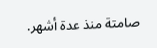صامتة منذ عدة أشهر.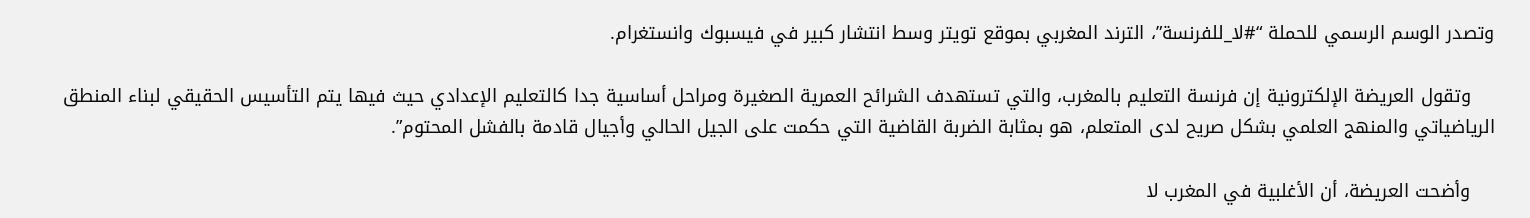وتصدر الوسم الرسمي للحملة “#لا_للفرنسة”، الترند المغربي بموقع تويتر وسط انتشار كبير في فيسبوك وانستغرام.

    وتقول العريضة الإلكترونية إن فرنسة التعليم بالمغرب، والتي تستهدف الشرائح العمرية الصغيرة ومراحل أساسية جدا كالتعليم الإعدادي حيث فيها يتم التأسيس الحقيقي لبناء المنطق الرياضياتي والمنهج العلمي بشكل صريح لدى المتعلم، هو بمثابة الضربة القاضية التي حكمت على الجيل الحالي وأجيال قادمة بالفشل المحتوم”.

    وأضحت العريضة، أن الأغلبية في المغرب لا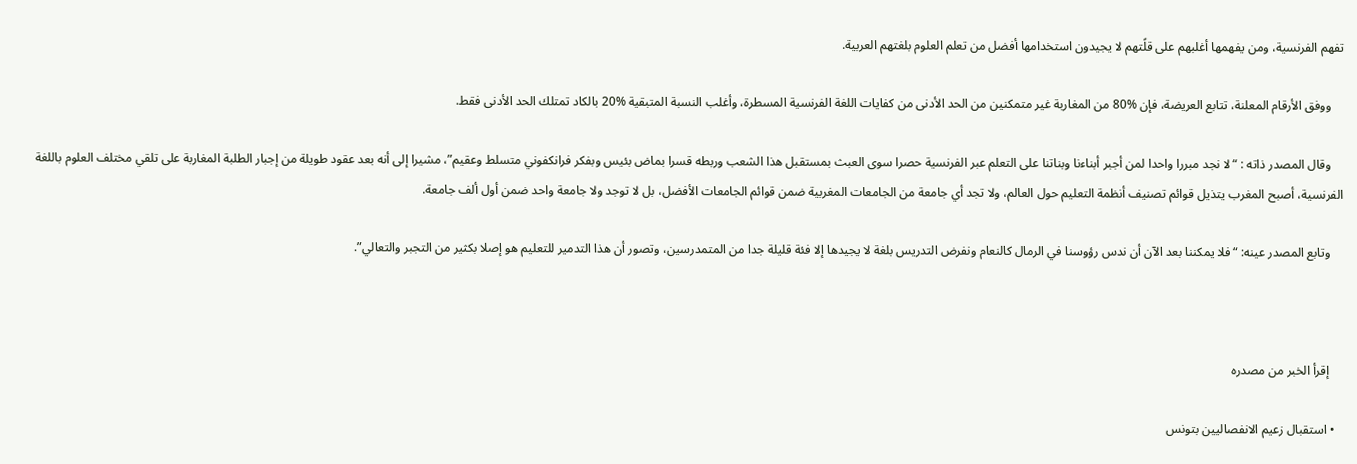تفهم الفرنسية، ومن يفهمها أغلبهم على قلًتهم لا يجيدون استخدامها أفضل من تعلم العلوم بلغتهم العربية.

    ووفق الأرقام المعلنة، تتابع العريضة، فإن %80 من المغاربة غير متمكنين من الحد الأدنى من كفايات اللغة الفرنسية المسطرة، وأغلب النسبة المتبقية %20 بالكاد تمتلك الحد الأدنى فقط.

    وقال المصدر ذاته : “لا نجد مبررا واحدا لمن أجبر أبناءنا وبناتنا على التعلم عبر الفرنسية حصرا سوى العبث بمستقبل هذا الشعب وربطه قسرا بماض بئيس وبفكر فرانكفوني متسلط وعقيم”، مشيرا إلى أنه بعد عقود طويلة من إجبار الطلبة المغاربة على تلقي مختلف العلوم باللغة الفرنسية، أصبح المغرب يتذيل قوائم تصنيف أنظمة التعليم حول العالم، ولا تجد أي جامعة من الجامعات المغربية ضمن قوائم الجامعات الأفضل، بل لا توجد ولا جامعة واحد ضمن أول ألف جامعة.

    وتابع المصدر عينه: “فلا يمكننا بعد الآن أن ندس رؤوسنا في الرمال كالنعام ونفرض التدريس بلغة لا يجيدها إلا فئة قليلة جدا من المتمدرسين، وتصور أن هذا التدمير للتعليم هو إصلا بكثير من التجبر والتعالي”.



    إقرأ الخبر من مصدره

  • استقبال زعيم الانفصاليين بتونس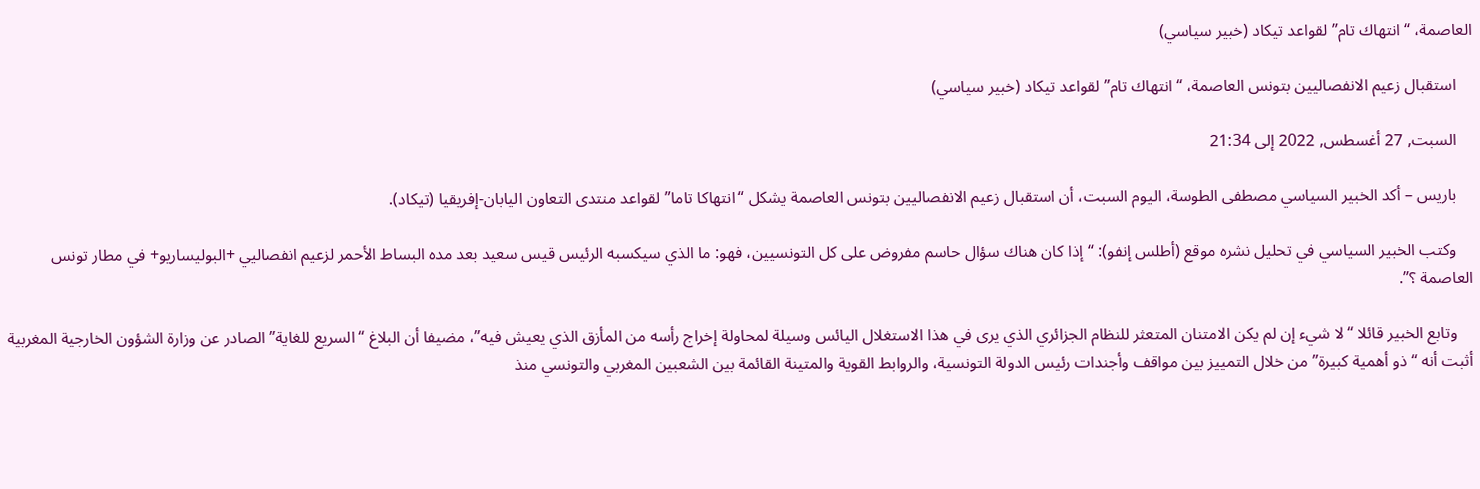العاصمة، “انتهاك تام” لقواعد تيكاد (خبير سياسي)

    استقبال زعيم الانفصاليين بتونس العاصمة، “انتهاك تام” لقواعد تيكاد (خبير سياسي)

    السبت, 27 أغسطس, 2022 إلى 21:34

    باريس – أكد الخبير السياسي مصطفى الطوسة، اليوم السبت، أن استقبال زعيم الانفصاليين بتونس العاصمة يشكل “انتهاكا تاما” لقواعد منتدى التعاون اليابان-إفريقيا (تيكاد).

    وكتب الخبير السياسي في تحليل نشره موقع (أطلس إنفو): “إذا كان هناك سؤال حاسم مفروض على كل التونسيين، فهو: ما الذي سيكسبه الرئيس قيس سعيد بعد مده البساط الأحمر لزعيم انفصاليي +البوليساريو+ في مطار تونس العاصمة ؟”.

    وتابع الخبير قائلا “لا شيء إن لم يكن الامتنان المتعثر للنظام الجزائري الذي يرى في هذا الاستغلال اليائس وسيلة لمحاولة إخراج رأسه من المأزق الذي يعيش فيه”، مضيفا أن البلاغ “السريع للغاية” الصادر عن وزارة الشؤون الخارجية المغربية أثبت أنه “ذو أهمية كبيرة” من خلال التمييز بين مواقف وأجندات رئيس الدولة التونسية، والروابط القوية والمتينة القائمة بين الشعبين المغربي والتونسي منذ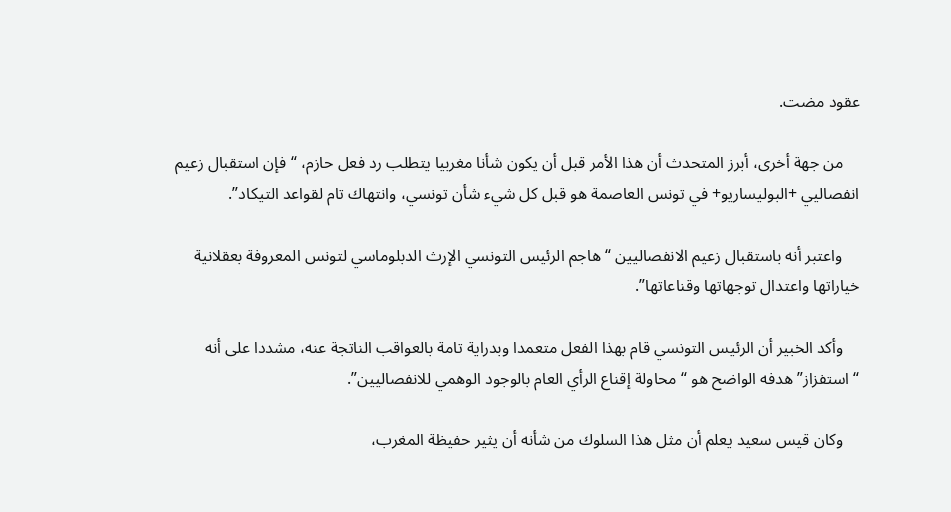عقود مضت.

    من جهة أخرى، أبرز المتحدث أن هذا الأمر قبل أن يكون شأنا مغربيا يتطلب رد فعل حازم، “فإن استقبال زعيم انفصاليي +البوليساريو+ في تونس العاصمة هو قبل كل شيء شأن تونسي، وانتهاك تام لقواعد التيكاد”.

    واعتبر أنه باستقبال زعيم الانفصاليين “هاجم الرئيس التونسي الإرث الدبلوماسي لتونس المعروفة بعقلانية خياراتها واعتدال توجهاتها وقناعاتها”.

    وأكد الخبير أن الرئيس التونسي قام بهذا الفعل متعمدا وبدراية تامة بالعواقب الناتجة عنه، مشددا على أنه “استفزاز” هدفه الواضح هو “محاولة إقناع الرأي العام بالوجود الوهمي للانفصاليين”.

    وكان قيس سعيد يعلم أن مثل هذا السلوك من شأنه أن يثير حفيظة المغرب،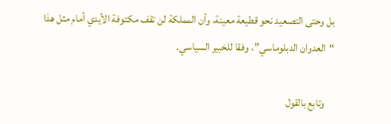بل وحتى التصعيد نحو قطيعة معينة، وأن المملكة لن تقف مكتوفة الأيدي أمام مثل هذا “العدوان الدبلوماسي”، وفقا للخبير السياسي.

    وتابع بالقول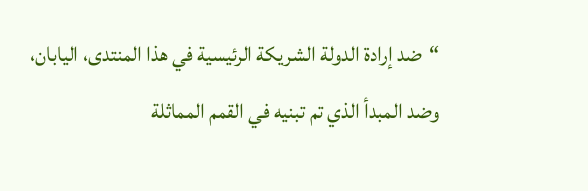“ضد إرادة الدولة الشريكة الرئيسية في هذا المنتدى، اليابان، وضد المبدأ الذي تم تبنيه في القمم المماثلة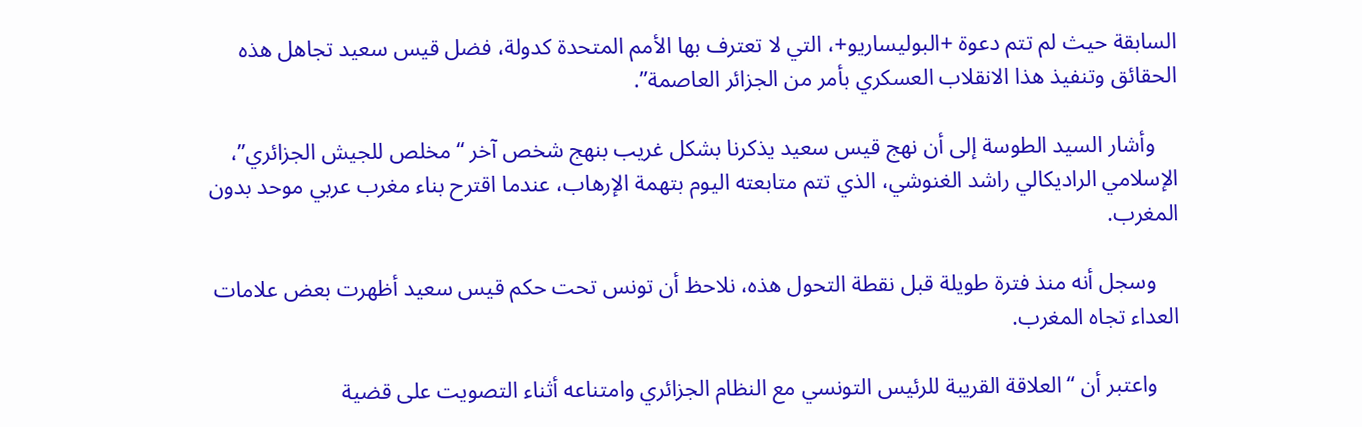السابقة حيث لم تتم دعوة +البوليساريو+، التي لا تعترف بها الأمم المتحدة كدولة، فضل قيس سعيد تجاهل هذه الحقائق وتنفيذ هذا الانقلاب العسكري بأمر من الجزائر العاصمة”.

    وأشار السيد الطوسة إلى أن نهج قيس سعيد يذكرنا بشكل غريب بنهج شخص آخر “مخلص للجيش الجزائري”، الإسلامي الراديكالي راشد الغنوشي، الذي تتم متابعته اليوم بتهمة الإرهاب، عندما اقترح بناء مغرب عربي موحد بدون المغرب.

    وسجل أنه منذ فترة طويلة قبل نقطة التحول هذه، نلاحظ أن تونس تحت حكم قيس سعيد أظهرت بعض علامات العداء تجاه المغرب.

    واعتبر أن “العلاقة القريبة للرئيس التونسي مع النظام الجزائري وامتناعه أثناء التصويت على قضية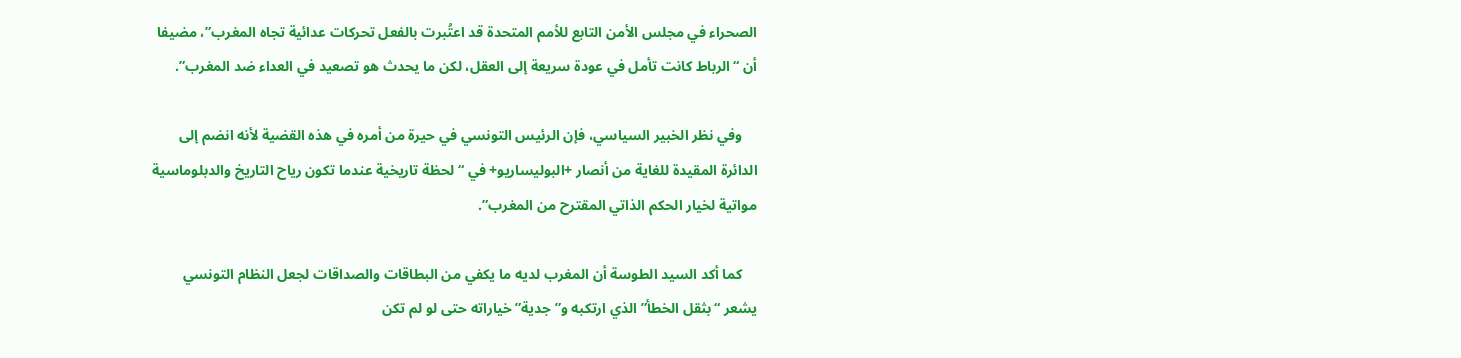الصحراء في مجلس الأمن التابع للأمم المتحدة قد اعتُبرت بالفعل تحركات عدائية تجاه المغرب”، مضيفا أن “الرباط كانت تأمل في عودة سريعة إلى العقل، لكن ما يحدث هو تصعيد في العداء ضد المغرب”.

    وفي نظر الخبير السياسي، فإن الرئيس التونسي في حيرة من أمره في هذه القضية لأنه انضم إلى الدائرة المقيدة للغاية من أنصار +البوليساريو+ في “لحظة تاريخية عندما تكون رياح التاريخ والدبلوماسية مواتية لخيار الحكم الذاتي المقترح من المغرب”.

    كما أكد السيد الطوسة أن المغرب لديه ما يكفي من البطاقات والصداقات لجعل النظام التونسي يشعر “بثقل الخطأ” الذي ارتكبه و”جدية” خياراته حتى لو لم تكن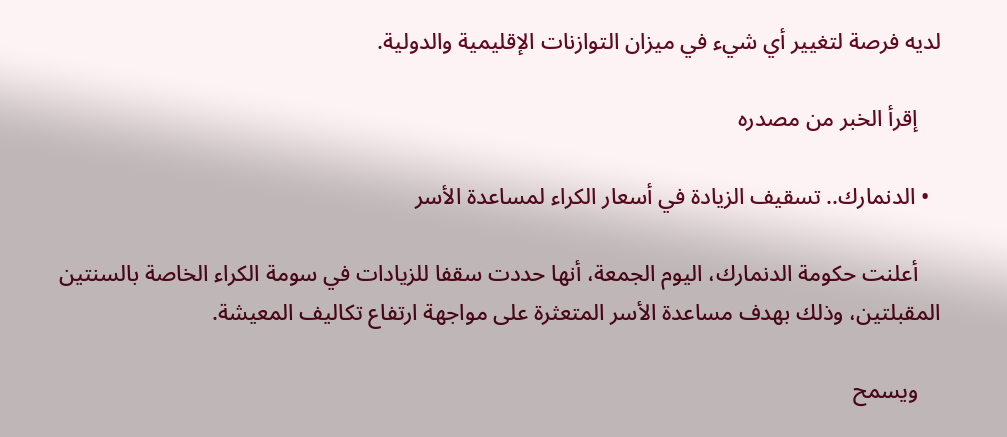لديه فرصة لتغيير أي شيء في ميزان التوازنات الإقليمية والدولية.

    إقرأ الخبر من مصدره

  • الدنمارك.. تسقيف الزيادة في أسعار الكراء لمساعدة الأسر

    أعلنت حكومة الدنمارك، اليوم الجمعة، أنها حددت سقفا للزيادات في سومة الكراء الخاصة بالسنتين المقبلتين، وذلك بهدف مساعدة الأسر المتعثرة على مواجهة ارتفاع تكاليف المعيشة.

    ويسمح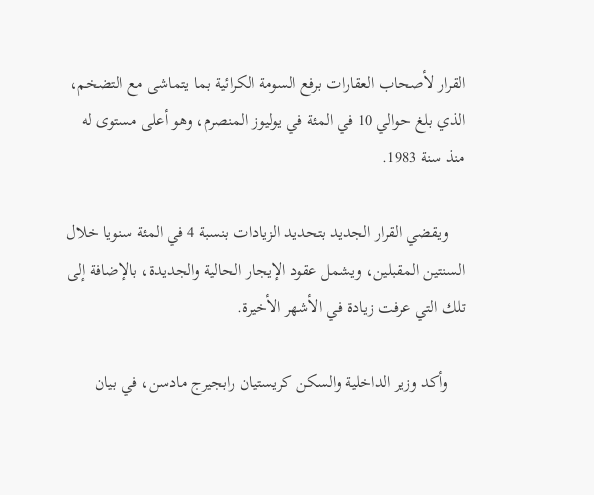القرار لأصحاب العقارات برفع السومة الكرائية بما يتماشى مع التضخم، الذي بلغ حوالي 10 في المئة في يوليوز المنصرم، وهو أعلى مستوى له منذ سنة 1983.

    ويقضي القرار الجديد بتحديد الزيادات بنسبة 4 في المئة سنويا خلال السنتين المقبلين، ويشمل عقود الإيجار الحالية والجديدة، بالإضافة إلى تلك التي عرفت زيادة في الأشهر الأخيرة.

    وأكد وزير الداخلية والسكن كريستيان رابجيرج مادسن، في بيان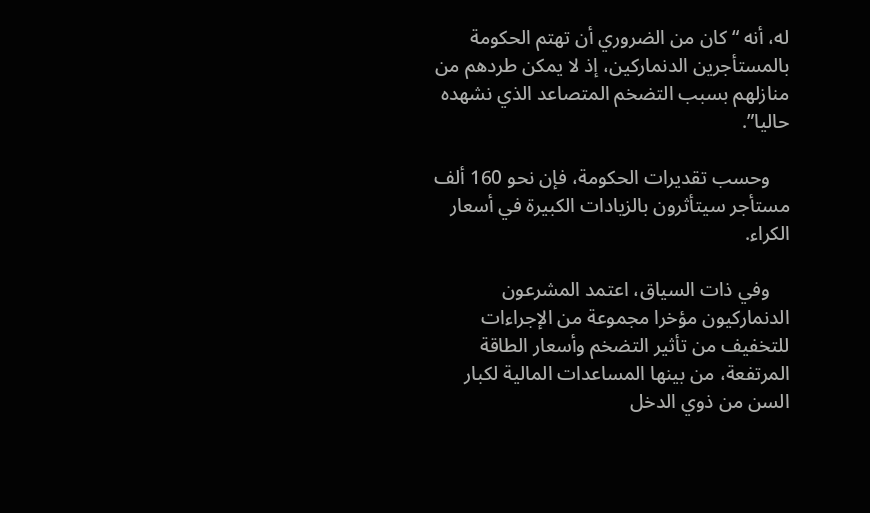له، أنه “كان من الضروري أن تهتم الحكومة بالمستأجرين الدنماركين، إذ لا يمكن طردهم من منازلهم بسبب التضخم المتصاعد الذي نشهده حاليا”.

    وحسب تقديرات الحكومة، فإن نحو 160 ألف مستأجر سيتأثرون بالزيادات الكبيرة في أسعار الكراء.

    وفي ذات السياق، اعتمد المشرعون الدنماركيون مؤخرا مجموعة من الإجراءات للتخفيف من تأثير التضخم وأسعار الطاقة المرتفعة، من بينها المساعدات المالية لكبار السن من ذوي الدخل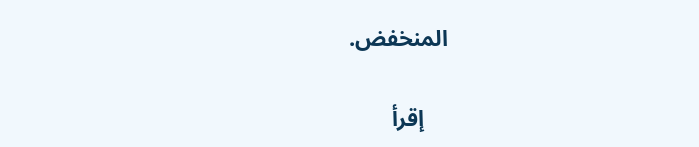المنخفض.

    إقرأ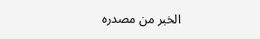الخبر من مصدره